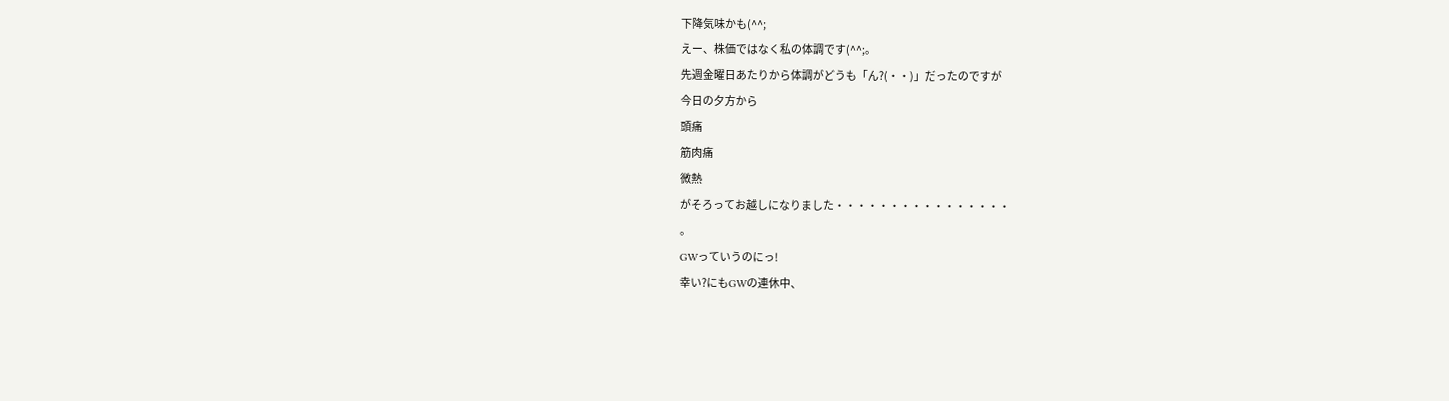下降気味かも(^^;
えー、株価ではなく私の体調です(^^;。
先週金曜日あたりから体調がどうも「ん?(・・)」だったのですが
今日の夕方から
頭痛
筋肉痛
微熱
がそろってお越しになりました・・・・・・・・・・・・・・・・
。
GWっていうのにっ!
幸い?にもGWの連休中、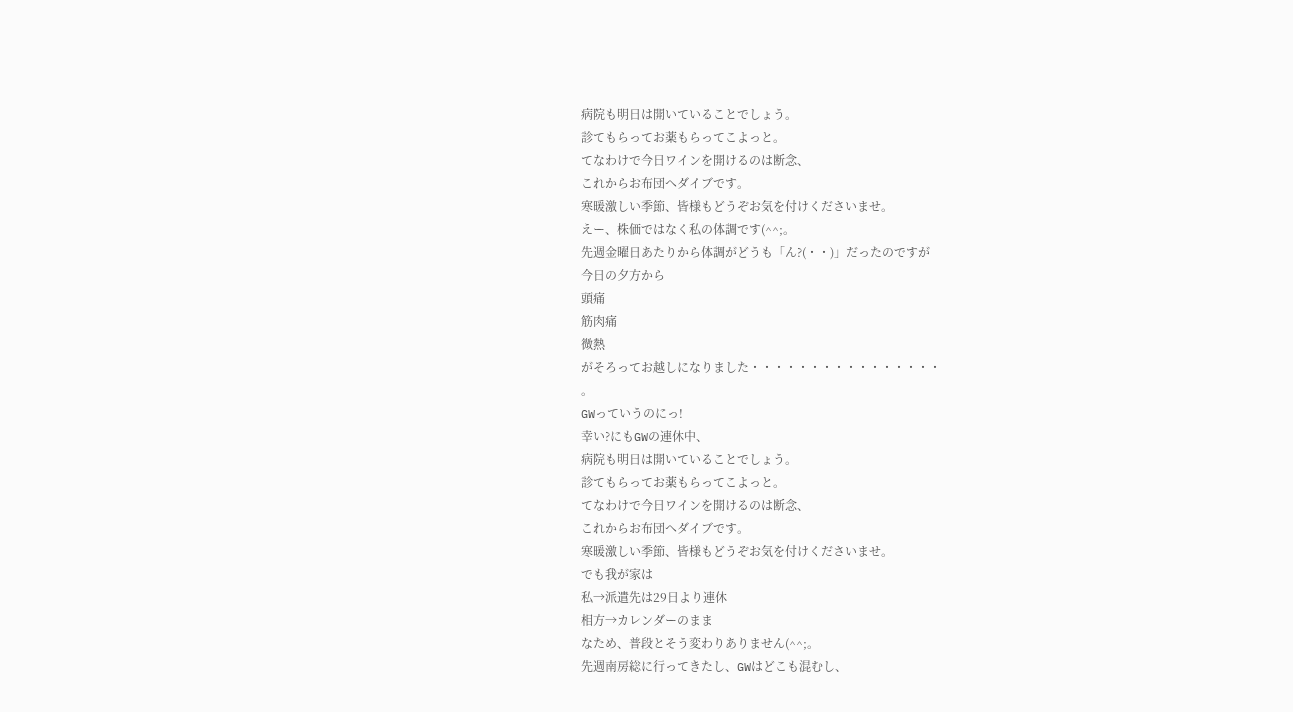病院も明日は開いていることでしょう。
診てもらってお薬もらってこよっと。
てなわけで今日ワインを開けるのは断念、
これからお布団へダイブです。
寒暖激しい季節、皆様もどうぞお気を付けくださいませ。
えー、株価ではなく私の体調です(^^;。
先週金曜日あたりから体調がどうも「ん?(・・)」だったのですが
今日の夕方から
頭痛
筋肉痛
微熱
がそろってお越しになりました・・・・・・・・・・・・・・・・
。
GWっていうのにっ!
幸い?にもGWの連休中、
病院も明日は開いていることでしょう。
診てもらってお薬もらってこよっと。
てなわけで今日ワインを開けるのは断念、
これからお布団へダイブです。
寒暖激しい季節、皆様もどうぞお気を付けくださいませ。
でも我が家は
私→派遣先は29日より連休
相方→カレンダーのまま
なため、普段とそう変わりありません(^^;。
先週南房総に行ってきたし、GWはどこも混むし、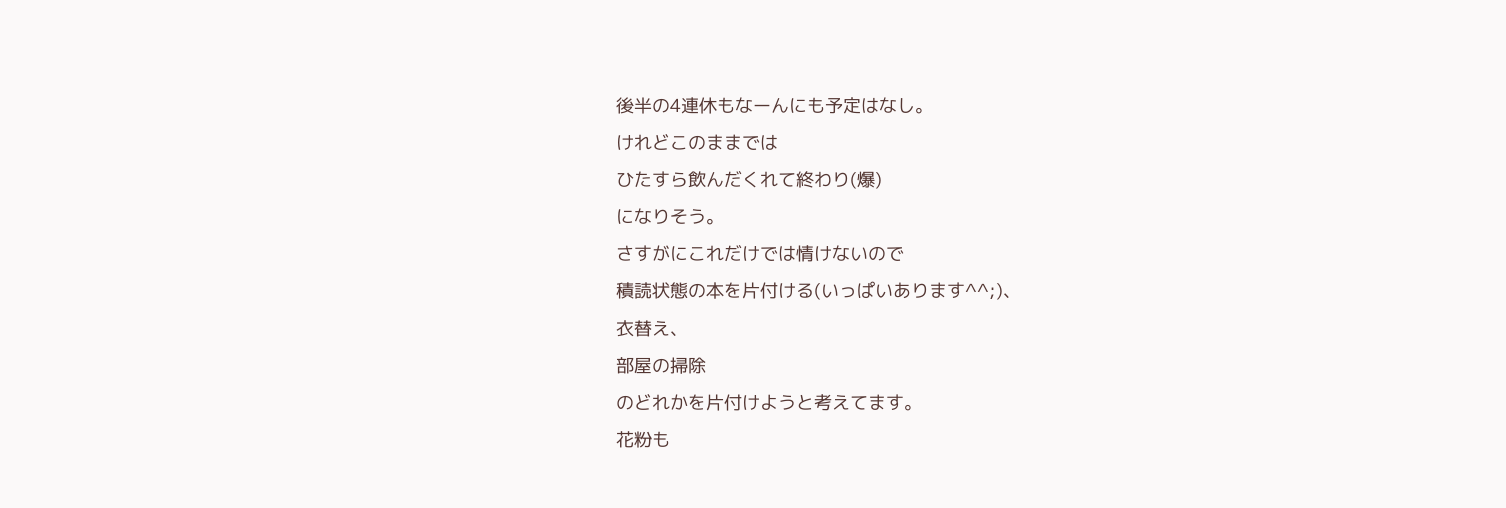後半の4連休もなーんにも予定はなし。
けれどこのままでは
ひたすら飲んだくれて終わり(爆)
になりそう。
さすがにこれだけでは情けないので
積読状態の本を片付ける(いっぱいあります^^;)、
衣替え、
部屋の掃除
のどれかを片付けようと考えてます。
花粉も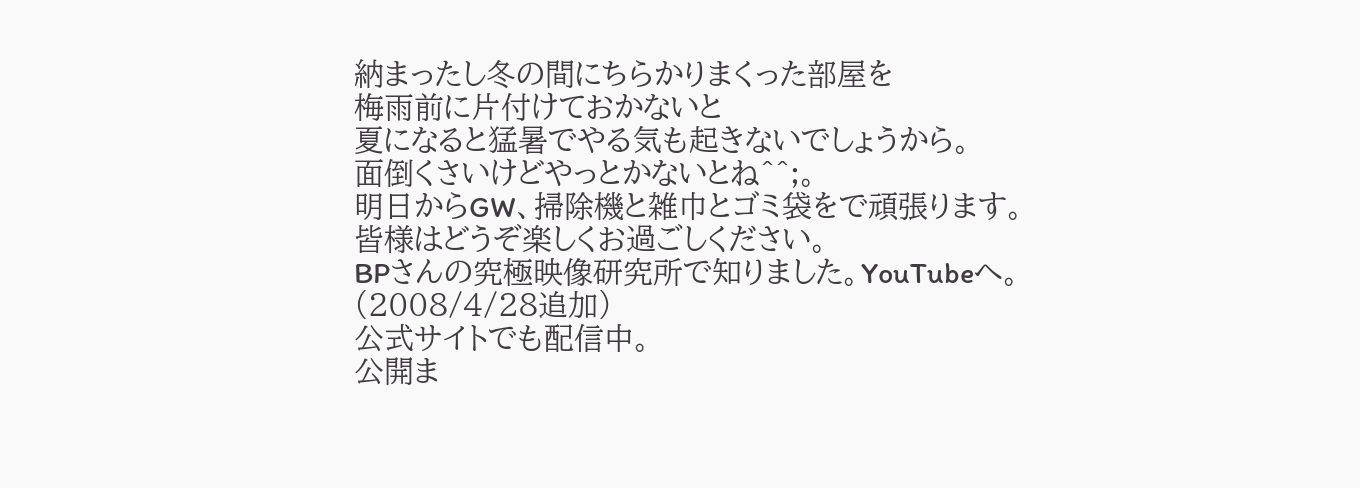納まったし冬の間にちらかりまくった部屋を
梅雨前に片付けておかないと
夏になると猛暑でやる気も起きないでしょうから。
面倒くさいけどやっとかないとね^^;。
明日からGW、掃除機と雑巾とゴミ袋をで頑張ります。
皆様はどうぞ楽しくお過ごしください。
BPさんの究極映像研究所で知りました。YouTubeへ。
(2008/4/28追加)
公式サイトでも配信中。
公開ま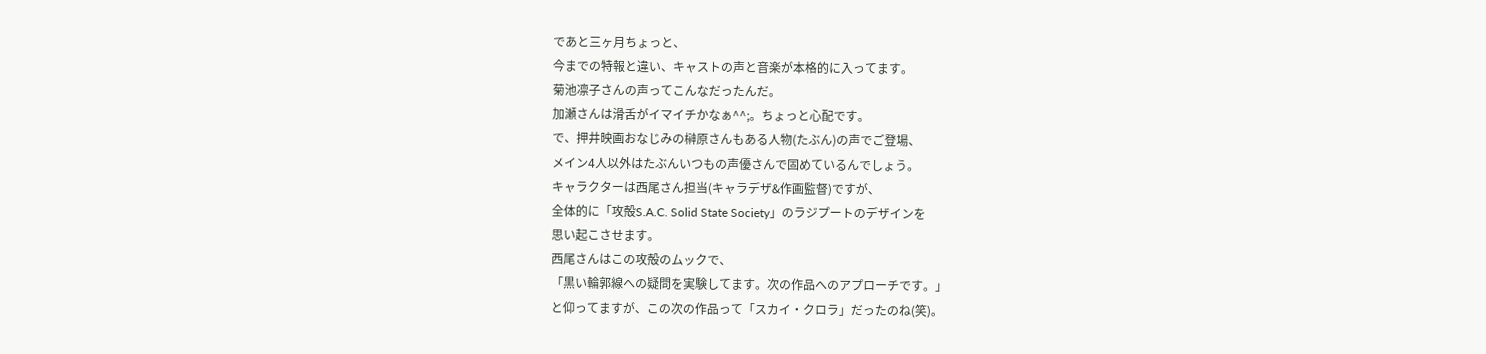であと三ヶ月ちょっと、
今までの特報と違い、キャストの声と音楽が本格的に入ってます。
菊池凛子さんの声ってこんなだったんだ。
加瀬さんは滑舌がイマイチかなぁ^^;。ちょっと心配です。
で、押井映画おなじみの榊原さんもある人物(たぶん)の声でご登場、
メイン4人以外はたぶんいつもの声優さんで固めているんでしょう。
キャラクターは西尾さん担当(キャラデザ&作画監督)ですが、
全体的に「攻殻S.A.C. Solid State Society」のラジプートのデザインを
思い起こさせます。
西尾さんはこの攻殻のムックで、
「黒い輪郭線への疑問を実験してます。次の作品へのアプローチです。」
と仰ってますが、この次の作品って「スカイ・クロラ」だったのね(笑)。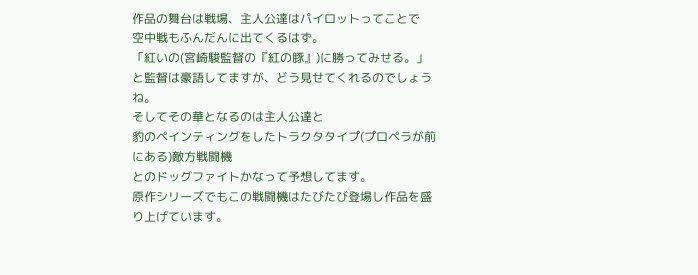作品の舞台は戦場、主人公達はパイロットってことで
空中戦もふんだんに出てくるはず。
「紅いの(宮崎駿監督の『紅の豚』)に勝ってみせる。」
と監督は豪語してますが、どう見せてくれるのでしょうね。
そしてその華となるのは主人公達と
豹のペインティングをしたトラクタタイプ(プロペラが前にある)敵方戦闘機
とのドッグファイトかなって予想してます。
原作シリーズでもこの戦闘機はたびたび登場し作品を盛り上げています。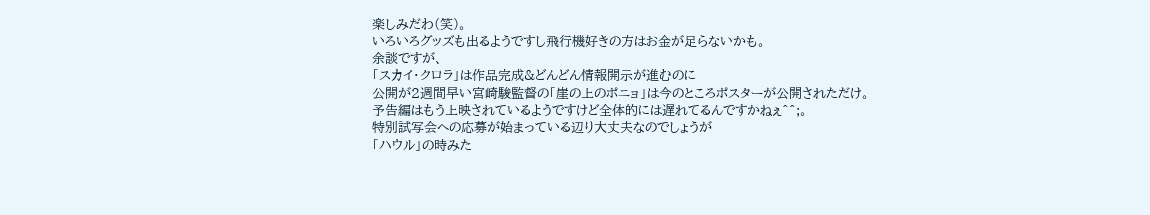楽しみだわ(笑)。
いろいろグッズも出るようですし飛行機好きの方はお金が足らないかも。
余談ですが、
「スカイ・クロラ」は作品完成&どんどん情報開示が進むのに
公開が2週間早い宮崎駿監督の「崖の上のポニョ」は今のところポスターが公開されただけ。
予告編はもう上映されているようですけど全体的には遅れてるんですかねぇ^^;。
特別試写会への応募が始まっている辺り大丈夫なのでしょうが
「ハウル」の時みた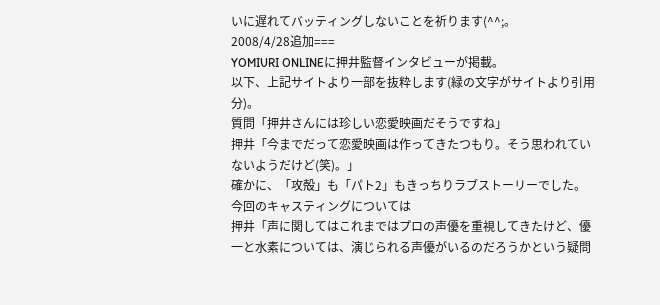いに遅れてバッティングしないことを祈ります(^^;。
2008/4/28追加===
YOMIURI ONLINEに押井監督インタビューが掲載。
以下、上記サイトより一部を抜粋します(緑の文字がサイトより引用分)。
質問「押井さんには珍しい恋愛映画だそうですね」
押井「今までだって恋愛映画は作ってきたつもり。そう思われていないようだけど(笑)。」
確かに、「攻殻」も「パト2」もきっちりラブストーリーでした。
今回のキャスティングについては
押井「声に関してはこれまではプロの声優を重視してきたけど、優一と水素については、演じられる声優がいるのだろうかという疑問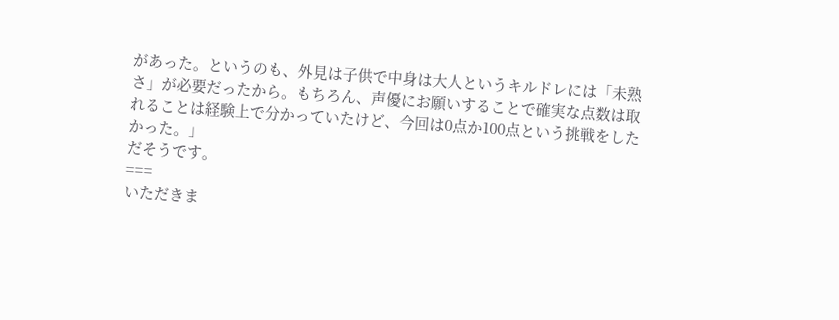があった。というのも、外見は子供で中身は大人というキルドレには「未熟さ」が必要だったから。もちろん、声優にお願いすることで確実な点数は取れることは経験上で分かっていたけど、今回は0点か100点という挑戦をしたかった。」
だそうです。
===
いただきま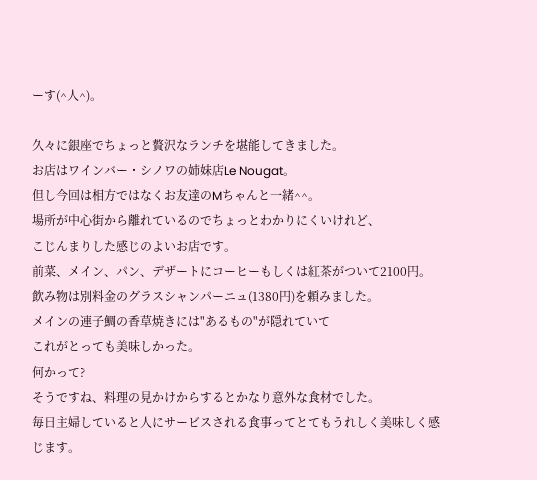ーす(^人^)。

久々に銀座でちょっと贅沢なランチを堪能してきました。
お店はワインバー・シノワの姉妹店Le Nougat。
但し今回は相方ではなくお友達のMちゃんと一緒^^。
場所が中心街から離れているのでちょっとわかりにくいけれど、
こじんまりした感じのよいお店です。
前菜、メイン、パン、デザートにコーヒーもしくは紅茶がついて2100円。
飲み物は別料金のグラスシャンパーニュ(1380円)を頼みました。
メインの連子鯛の香草焼きには"あるもの"が隠れていて
これがとっても美味しかった。
何かって?
そうですね、料理の見かけからするとかなり意外な食材でした。
毎日主婦していると人にサービスされる食事ってとてもうれしく美味しく感じます。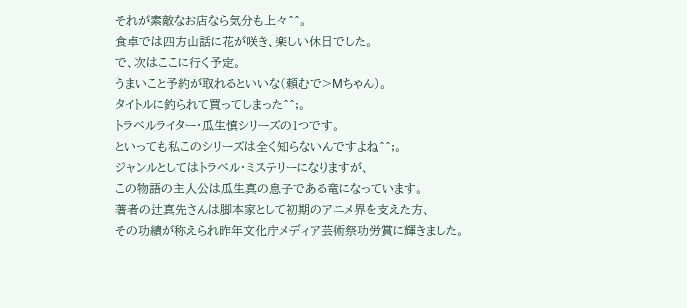それが素敵なお店なら気分も上々^^。
食卓では四方山話に花が咲き、楽しい休日でした。
で、次はここに行く予定。
うまいこと予約が取れるといいな(頼むで>Mちゃん)。
タイトルに釣られて買ってしまった^^;。
トラベルライター・瓜生慎シリーズの1つです。
といっても私このシリーズは全く知らないんですよね^^;。
ジャンルとしてはトラベル・ミステリーになりますが、
この物語の主人公は瓜生真の息子である竜になっています。
著者の辻真先さんは脚本家として初期のアニメ界を支えた方、
その功績が称えられ昨年文化庁メディア芸術祭功労賞に輝きました。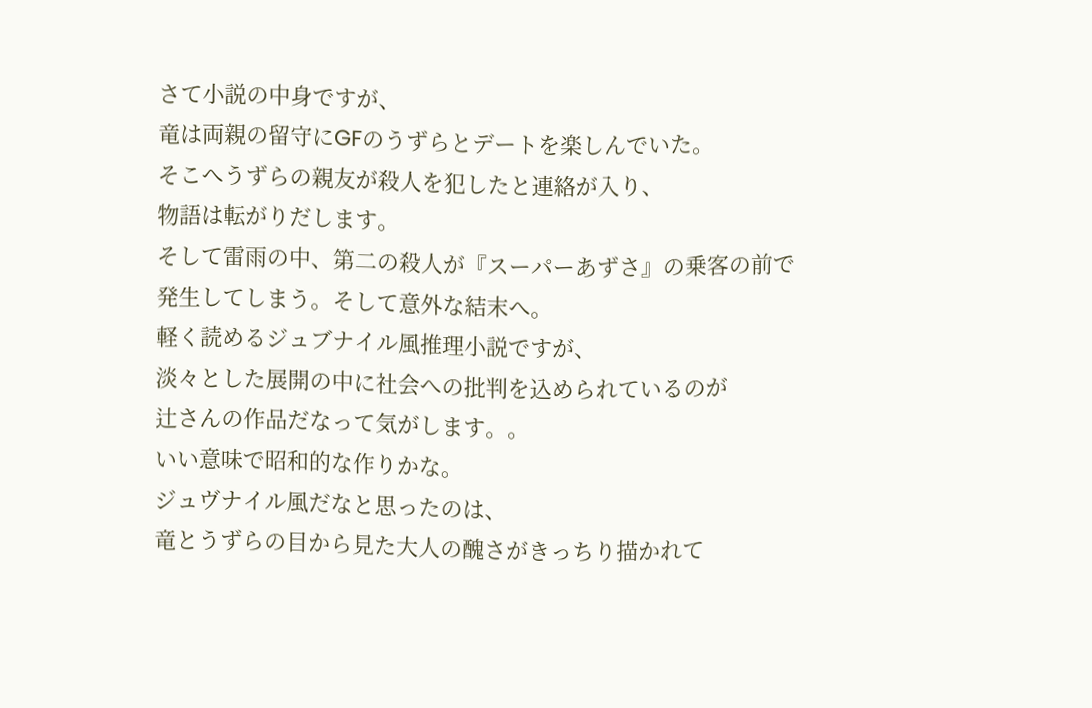さて小説の中身ですが、
竜は両親の留守にGFのうずらとデートを楽しんでいた。
そこへうずらの親友が殺人を犯したと連絡が入り、
物語は転がりだします。
そして雷雨の中、第二の殺人が『スーパーあずさ』の乗客の前で
発生してしまう。そして意外な結末へ。
軽く読めるジュブナイル風推理小説ですが、
淡々とした展開の中に社会への批判を込められているのが
辻さんの作品だなって気がします。。
いい意味で昭和的な作りかな。
ジュヴナイル風だなと思ったのは、
竜とうずらの目から見た大人の醜さがきっちり描かれて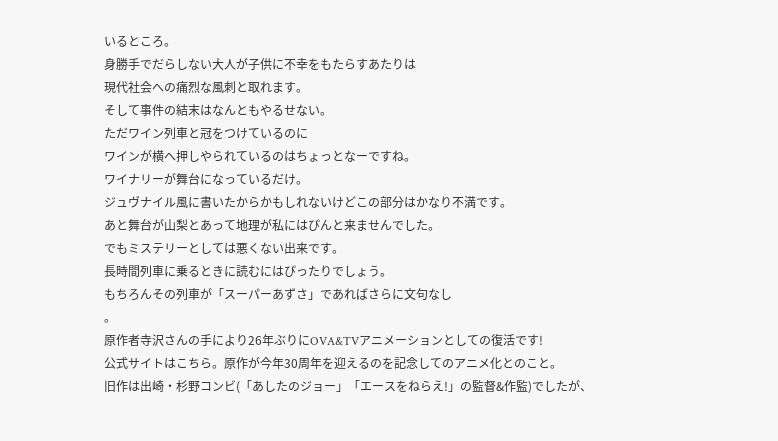いるところ。
身勝手でだらしない大人が子供に不幸をもたらすあたりは
現代社会への痛烈な風刺と取れます。
そして事件の結末はなんともやるせない。
ただワイン列車と冠をつけているのに
ワインが横へ押しやられているのはちょっとなーですね。
ワイナリーが舞台になっているだけ。
ジュヴナイル風に書いたからかもしれないけどこの部分はかなり不満です。
あと舞台が山梨とあって地理が私にはぴんと来ませんでした。
でもミステリーとしては悪くない出来です。
長時間列車に乗るときに読むにはぴったりでしょう。
もちろんその列車が「スーパーあずさ」であればさらに文句なし
。
原作者寺沢さんの手により26年ぶりにOVA&TVアニメーションとしての復活です!
公式サイトはこちら。原作が今年30周年を迎えるのを記念してのアニメ化とのこと。
旧作は出崎・杉野コンビ(「あしたのジョー」「エースをねらえ!」の監督&作監)でしたが、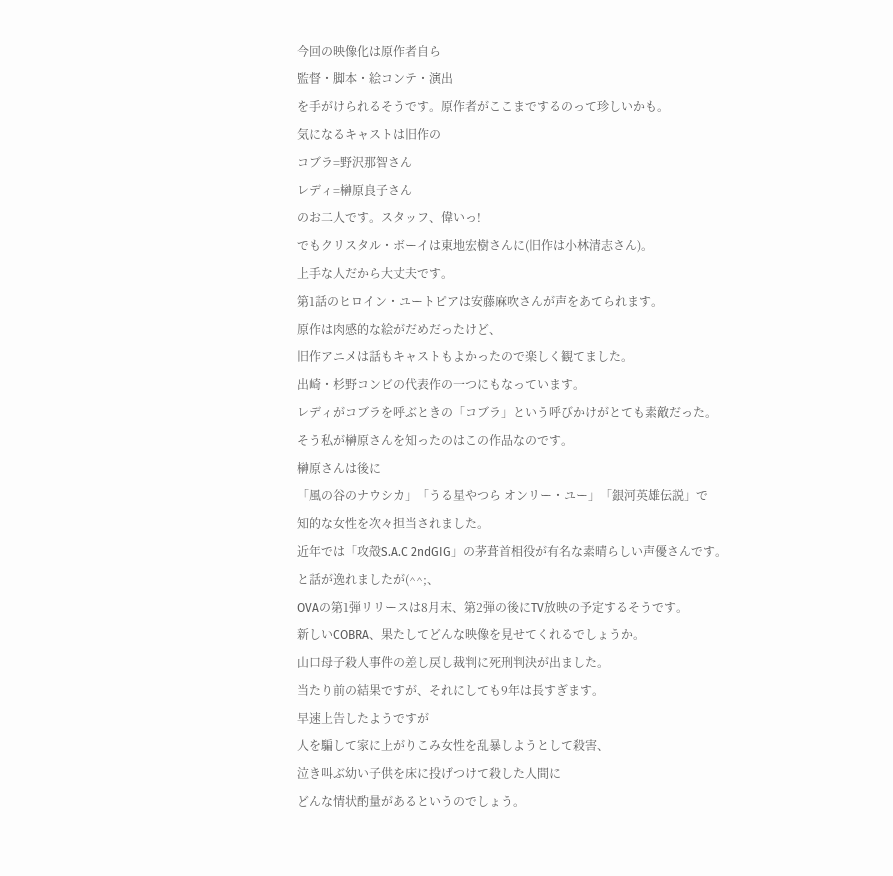今回の映像化は原作者自ら
監督・脚本・絵コンテ・演出
を手がけられるそうです。原作者がここまでするのって珍しいかも。
気になるキャストは旧作の
コブラ=野沢那智さん
レディ=榊原良子さん
のお二人です。スタッフ、偉いっ!
でもクリスタル・ボーイは東地宏樹さんに(旧作は小林清志さん)。
上手な人だから大丈夫です。
第1話のヒロイン・ユートピアは安藤麻吹さんが声をあてられます。
原作は肉感的な絵がだめだったけど、
旧作アニメは話もキャストもよかったので楽しく観てました。
出崎・杉野コンビの代表作の一つにもなっています。
レディがコブラを呼ぶときの「コブラ」という呼びかけがとても素敵だった。
そう私が榊原さんを知ったのはこの作品なのです。
榊原さんは後に
「風の谷のナウシカ」「うる星やつら オンリー・ユー」「銀河英雄伝説」で
知的な女性を次々担当されました。
近年では「攻殻S.A.C 2ndGIG」の茅葺首相役が有名な素晴らしい声優さんです。
と話が逸れましたが(^^;、
OVAの第1弾リリースは8月末、第2弾の後にTV放映の予定するそうです。
新しいCOBRA、果たしてどんな映像を見せてくれるでしょうか。
山口母子殺人事件の差し戻し裁判に死刑判決が出ました。
当たり前の結果ですが、それにしても9年は長すぎます。
早速上告したようですが
人を騙して家に上がりこみ女性を乱暴しようとして殺害、
泣き叫ぶ幼い子供を床に投げつけて殺した人間に
どんな情状酌量があるというのでしょう。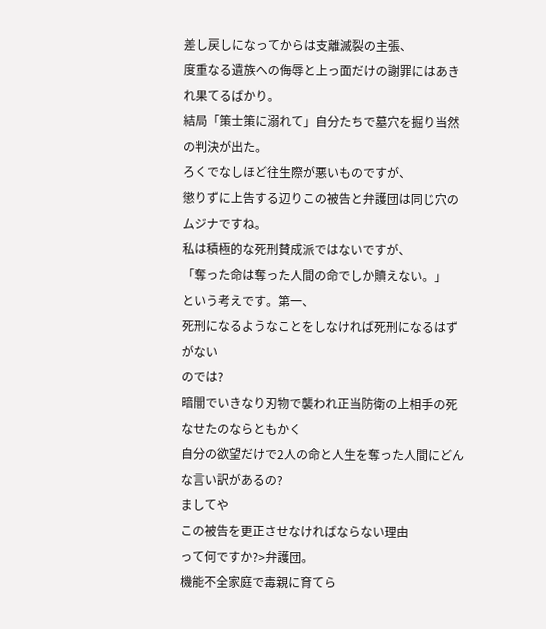差し戻しになってからは支離滅裂の主張、
度重なる遺族への侮辱と上っ面だけの謝罪にはあきれ果てるばかり。
結局「策士策に溺れて」自分たちで墓穴を掘り当然の判決が出た。
ろくでなしほど往生際が悪いものですが、
懲りずに上告する辺りこの被告と弁護団は同じ穴のムジナですね。
私は積極的な死刑賛成派ではないですが、
「奪った命は奪った人間の命でしか贖えない。」
という考えです。第一、
死刑になるようなことをしなければ死刑になるはずがない
のでは?
暗闇でいきなり刃物で襲われ正当防衛の上相手の死なせたのならともかく
自分の欲望だけで2人の命と人生を奪った人間にどんな言い訳があるの?
ましてや
この被告を更正させなければならない理由
って何ですか?>弁護団。
機能不全家庭で毒親に育てら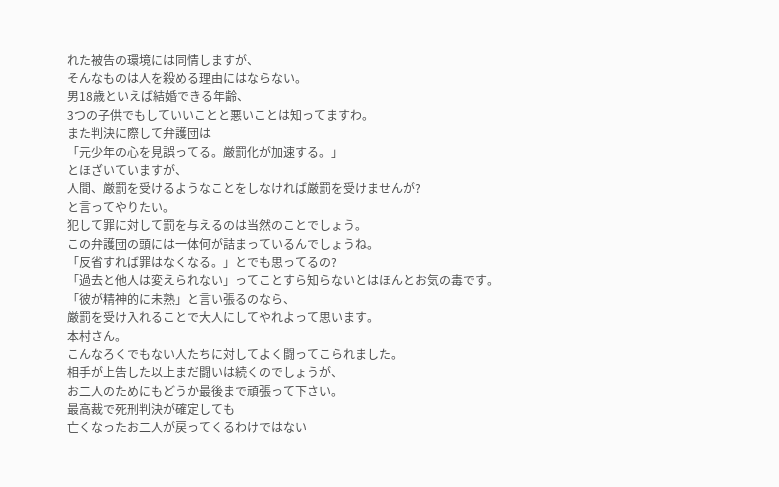れた被告の環境には同情しますが、
そんなものは人を殺める理由にはならない。
男18歳といえば結婚できる年齢、
3つの子供でもしていいことと悪いことは知ってますわ。
また判決に際して弁護団は
「元少年の心を見誤ってる。厳罰化が加速する。」
とほざいていますが、
人間、厳罰を受けるようなことをしなければ厳罰を受けませんが?
と言ってやりたい。
犯して罪に対して罰を与えるのは当然のことでしょう。
この弁護団の頭には一体何が詰まっているんでしょうね。
「反省すれば罪はなくなる。」とでも思ってるの?
「過去と他人は変えられない」ってことすら知らないとはほんとお気の毒です。
「彼が精神的に未熟」と言い張るのなら、
厳罰を受け入れることで大人にしてやれよって思います。
本村さん。
こんなろくでもない人たちに対してよく闘ってこられました。
相手が上告した以上まだ闘いは続くのでしょうが、
お二人のためにもどうか最後まで頑張って下さい。
最高裁で死刑判決が確定しても
亡くなったお二人が戻ってくるわけではない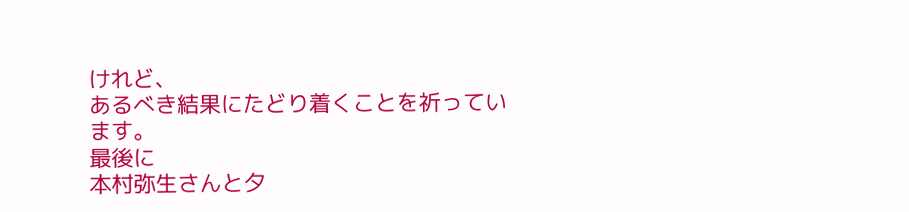けれど、
あるべき結果にたどり着くことを祈っています。
最後に
本村弥生さんと夕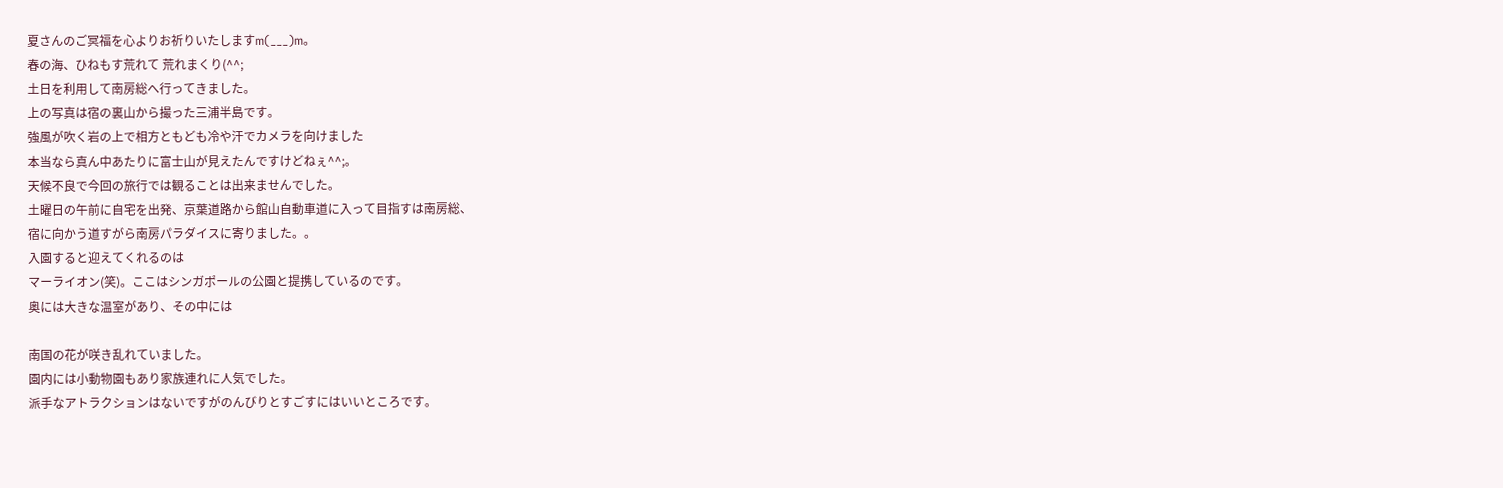夏さんのご冥福を心よりお祈りいたしますm(___)m。
春の海、ひねもす荒れて 荒れまくり(^^;
土日を利用して南房総へ行ってきました。
上の写真は宿の裏山から撮った三浦半島です。
強風が吹く岩の上で相方ともども冷や汗でカメラを向けました
本当なら真ん中あたりに富士山が見えたんですけどねぇ^^;。
天候不良で今回の旅行では観ることは出来ませんでした。
土曜日の午前に自宅を出発、京葉道路から館山自動車道に入って目指すは南房総、
宿に向かう道すがら南房パラダイスに寄りました。。
入園すると迎えてくれるのは
マーライオン(笑)。ここはシンガポールの公園と提携しているのです。
奥には大きな温室があり、その中には

南国の花が咲き乱れていました。
園内には小動物園もあり家族連れに人気でした。
派手なアトラクションはないですがのんびりとすごすにはいいところです。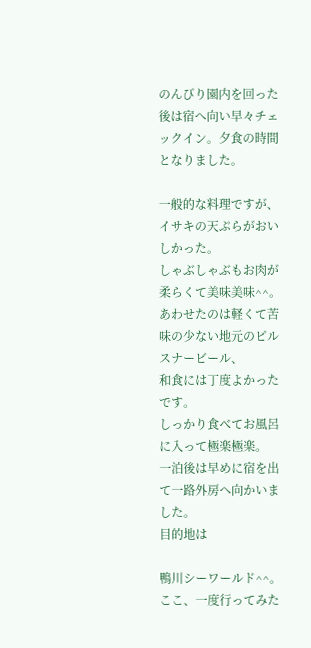のんびり園内を回った後は宿へ向い早々チェックイン。夕食の時間となりました。

一般的な料理ですが、イサキの天ぷらがおいしかった。
しゃぶしゃぶもお肉が柔らくて美味美味^^。
あわせたのは軽くて苦味の少ない地元のピルスナービール、
和食には丁度よかったです。
しっかり食べてお風呂に入って極楽極楽。
一泊後は早めに宿を出て一路外房へ向かいました。
目的地は

鴨川シーワールド^^。
ここ、一度行ってみた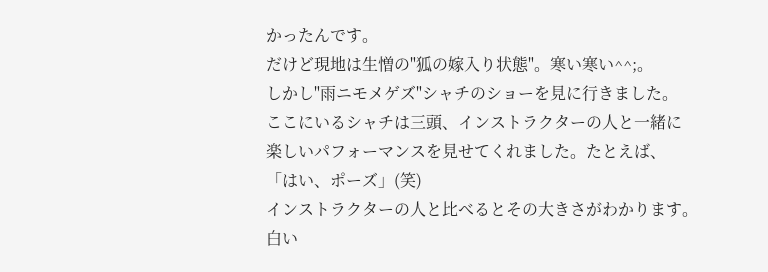かったんです。
だけど現地は生憎の"狐の嫁入り状態"。寒い寒い^^;。
しかし"雨ニモメゲズ"シャチのショーを見に行きました。
ここにいるシャチは三頭、インストラクターの人と一緒に
楽しいパフォーマンスを見せてくれました。たとえば、
「はい、ポーズ」(笑)
インストラクターの人と比べるとその大きさがわかります。
白い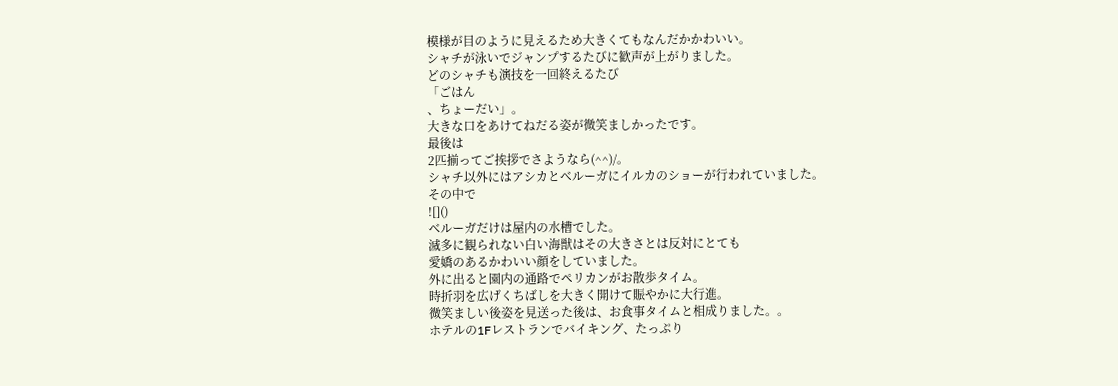模様が目のように見えるため大きくてもなんだかかわいい。
シャチが泳いでジャンプするたびに歓声が上がりました。
どのシャチも演技を一回終えるたび
「ごはん
、ちょーだい」。
大きな口をあけてねだる姿が微笑ましかったです。
最後は
2匹揃ってご挨拶でさようなら(^^)/。
シャチ以外にはアシカとベルーガにイルカのショーが行われていました。
その中で
![]()
ベルーガだけは屋内の水槽でした。
滅多に観られない白い海獣はその大きさとは反対にとても
愛嬌のあるかわいい顔をしていました。
外に出ると園内の通路でペリカンがお散歩タイム。
時折羽を広げくちばしを大きく開けて賑やかに大行進。
微笑ましい後姿を見送った後は、お食事タイムと相成りました。。
ホテルの1Fレストランでバイキング、たっぷり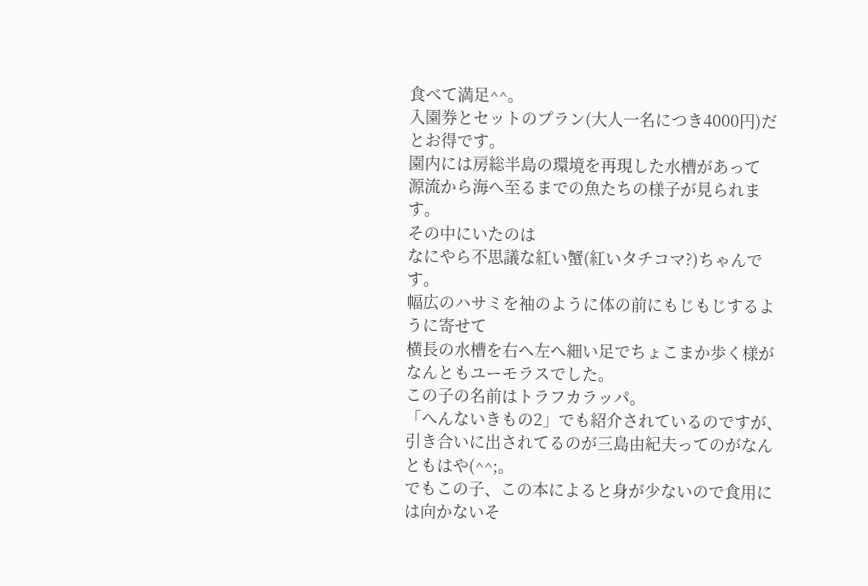食べて満足^^。
入園券とセットのプラン(大人一名につき4000円)だとお得です。
園内には房総半島の環境を再現した水槽があって
源流から海へ至るまでの魚たちの様子が見られます。
その中にいたのは
なにやら不思議な紅い蟹(紅いタチコマ?)ちゃんです。
幅広のハサミを袖のように体の前にもじもじするように寄せて
横長の水槽を右へ左へ細い足でちょこまか歩く様がなんともユーモラスでした。
この子の名前はトラフカラッパ。
「へんないきもの2」でも紹介されているのですが、
引き合いに出されてるのが三島由紀夫ってのがなんともはや(^^;。
でもこの子、この本によると身が少ないので食用には向かないそ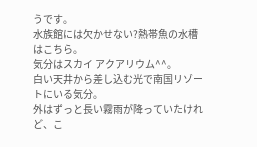うです。
水族館には欠かせない?熱帯魚の水槽はこちら。
気分はスカイ アクアリウム^^。
白い天井から差し込む光で南国リゾートにいる気分。
外はずっと長い霧雨が降っていたけれど、こ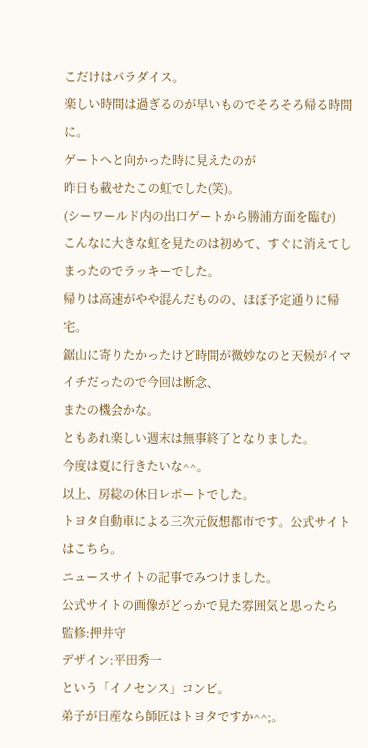こだけはパラダイス。
楽しい時間は過ぎるのが早いものでそろそろ帰る時間に。
ゲートへと向かった時に見えたのが
昨日も載せたこの虹でした(笑)。
(シーワールド内の出口ゲートから勝浦方面を臨む)
こんなに大きな虹を見たのは初めて、すぐに消えてしまったのでラッキーでした。
帰りは高速がやや混んだものの、ほぼ予定通りに帰宅。
鋸山に寄りたかったけど時間が微妙なのと天候がイマイチだったので今回は断念、
またの機会かな。
ともあれ楽しい週末は無事終了となりました。
今度は夏に行きたいな^^。
以上、房総の休日レポートでした。
トヨタ自動車による三次元仮想都市です。公式サイトはこちら。
ニュースサイトの記事でみつけました。
公式サイトの画像がどっかで見た雰囲気と思ったら
監修:押井守
デザイン:平田秀一
という「イノセンス」コンビ。
弟子が日産なら師匠はトヨタですか^^;。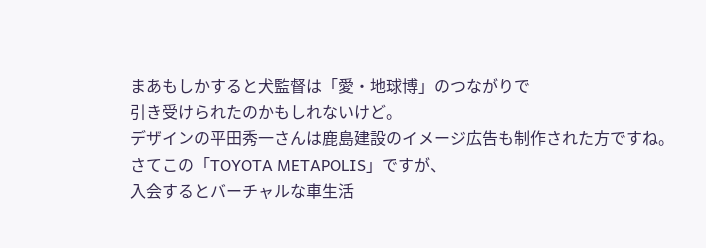まあもしかすると犬監督は「愛・地球博」のつながりで
引き受けられたのかもしれないけど。
デザインの平田秀一さんは鹿島建設のイメージ広告も制作された方ですね。
さてこの「TOYOTA METAPOLIS」ですが、
入会するとバーチャルな車生活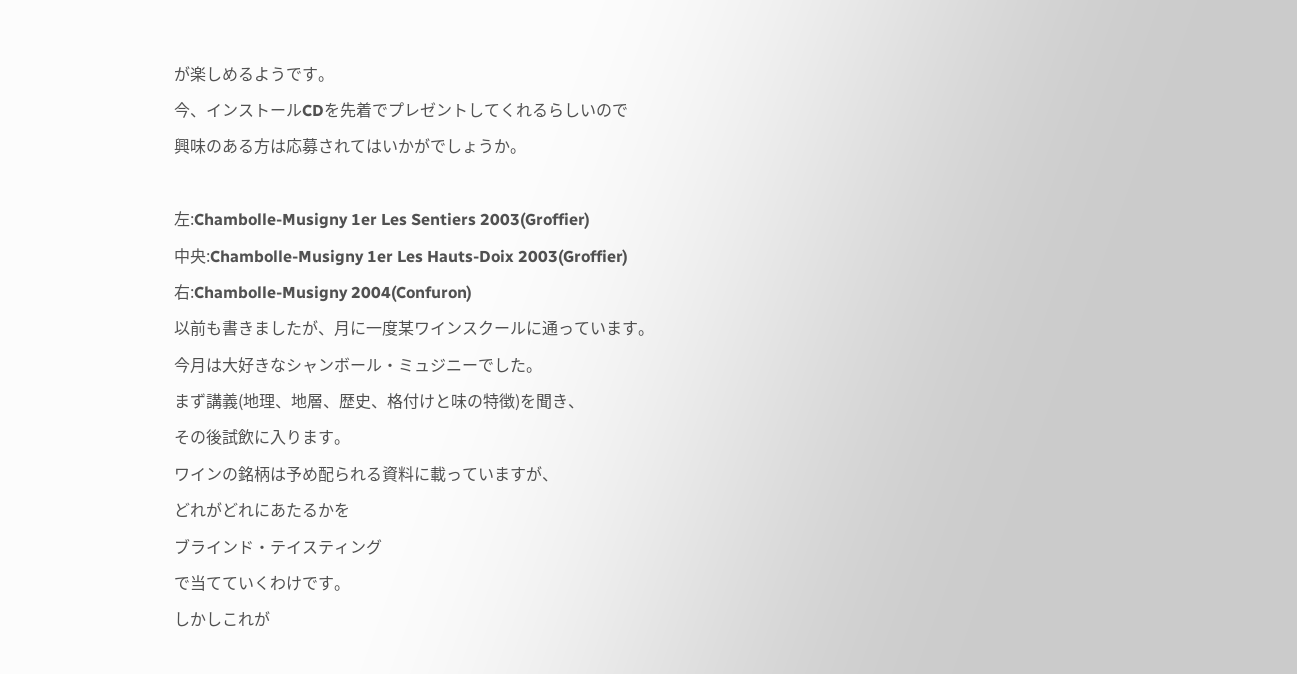が楽しめるようです。
今、インストールCDを先着でプレゼントしてくれるらしいので
興味のある方は応募されてはいかがでしょうか。

左:Chambolle-Musigny 1er Les Sentiers 2003(Groffier)
中央:Chambolle-Musigny 1er Les Hauts-Doix 2003(Groffier)
右:Chambolle-Musigny 2004(Confuron)
以前も書きましたが、月に一度某ワインスクールに通っています。
今月は大好きなシャンボール・ミュジニーでした。
まず講義(地理、地層、歴史、格付けと味の特徴)を聞き、
その後試飲に入ります。
ワインの銘柄は予め配られる資料に載っていますが、
どれがどれにあたるかを
ブラインド・テイスティング
で当てていくわけです。
しかしこれが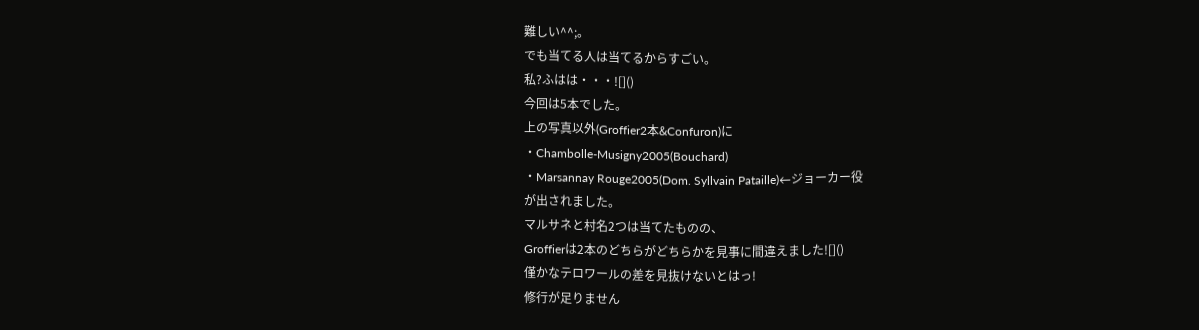難しい^^;。
でも当てる人は当てるからすごい。
私?ふはは・・・![]()
今回は5本でした。
上の写真以外(Groffier2本&Confuron)に
・Chambolle-Musigny2005(Bouchard)
・Marsannay Rouge2005(Dom. Syllvain Pataille)←ジョーカー役
が出されました。
マルサネと村名2つは当てたものの、
Groffierは2本のどちらがどちらかを見事に間違えました![]()
僅かなテロワールの差を見抜けないとはっ!
修行が足りません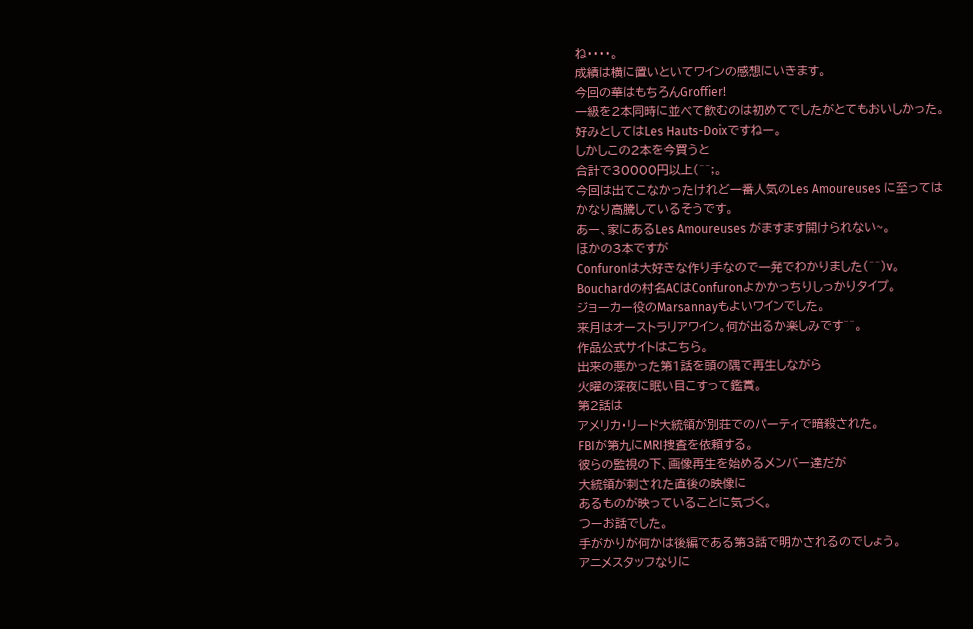ね・・・・。
成績は横に置いといてワインの感想にいきます。
今回の華はもちろんGroffier!
一級を2本同時に並べて飲むのは初めてでしたがとてもおいしかった。
好みとしてはLes Hauts-Doixですねー。
しかしこの2本を今買うと
合計で30000円以上(^^;。
今回は出てこなかったけれど一番人気のLes Amoureuses に至っては
かなり高騰しているそうです。
あー、家にあるLes Amoureuses がますます開けられない~。
ほかの3本ですが
Confuronは大好きな作り手なので一発でわかりました(^^)v。
Bouchardの村名ACはConfuronよかかっちりしっかりタイプ。
ジョーカー役のMarsannayもよいワインでした。
来月はオーストラリアワイン。何が出るか楽しみです^^。
作品公式サイトはこちら。
出来の悪かった第1話を頭の隅で再生しながら
火曜の深夜に眠い目こすって鑑賞。
第2話は
アメリカ・リード大統領が別荘でのパーティで暗殺された。
FBIが第九にMRI捜査を依頼する。
彼らの監視の下、画像再生を始めるメンバー達だが
大統領が刺された直後の映像に
あるものが映っていることに気づく。
つーお話でした。
手がかりが何かは後編である第3話で明かされるのでしょう。
アニメスタッフなりに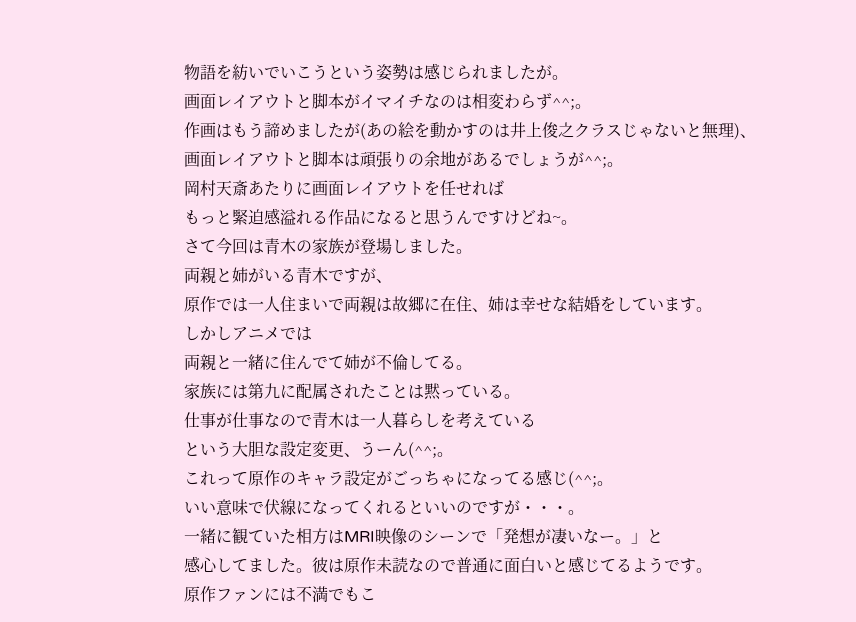物語を紡いでいこうという姿勢は感じられましたが。
画面レイアウトと脚本がイマイチなのは相変わらず^^;。
作画はもう諦めましたが(あの絵を動かすのは井上俊之クラスじゃないと無理)、
画面レイアウトと脚本は頑張りの余地があるでしょうが^^;。
岡村天斎あたりに画面レイアウトを任せれば
もっと緊迫感溢れる作品になると思うんですけどね~。
さて今回は青木の家族が登場しました。
両親と姉がいる青木ですが、
原作では一人住まいで両親は故郷に在住、姉は幸せな結婚をしています。
しかしアニメでは
両親と一緒に住んでて姉が不倫してる。
家族には第九に配属されたことは黙っている。
仕事が仕事なので青木は一人暮らしを考えている
という大胆な設定変更、うーん(^^;。
これって原作のキャラ設定がごっちゃになってる感じ(^^;。
いい意味で伏線になってくれるといいのですが・・・。
一緒に観ていた相方はMRI映像のシーンで「発想が凄いなー。」と
感心してました。彼は原作未読なので普通に面白いと感じてるようです。
原作ファンには不満でもこ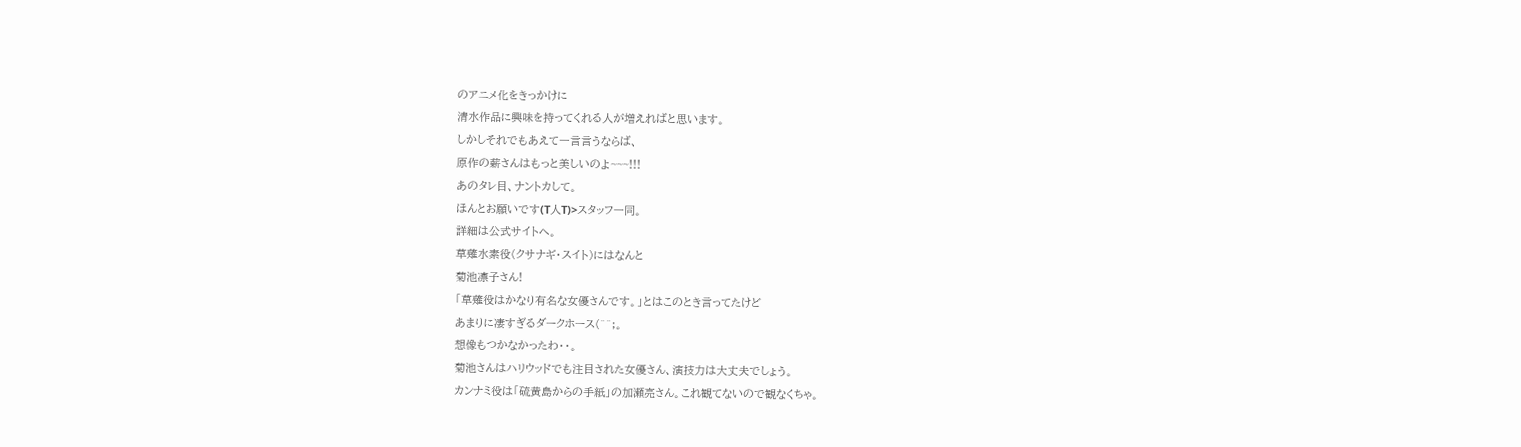のアニメ化をきっかけに
清水作品に興味を持ってくれる人が増えればと思います。
しかしそれでもあえて一言言うならば、
原作の薪さんはもっと美しいのよ~~~!!!
あのタレ目、ナントカして。
ほんとお願いです(T人T)>スタッフ一同。
詳細は公式サイトへ。
草薙水素役(クサナギ・スイト)にはなんと
菊池凛子さん!
「草薙役はかなり有名な女優さんです。」とはこのとき言ってたけど
あまりに凄すぎるダークホース(^^;。
想像もつかなかったわ・・。
菊池さんはハリウッドでも注目された女優さん、演技力は大丈夫でしょう。
カンナミ役は「硫黄島からの手紙」の加瀬亮さん。これ観てないので観なくちゃ。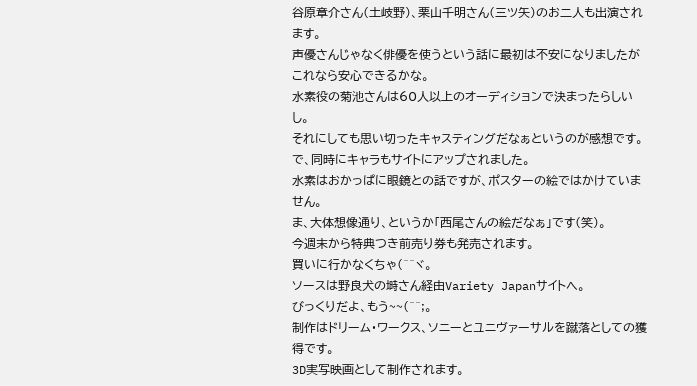谷原章介さん(土岐野)、栗山千明さん(三ツ矢)のお二人も出演されます。
声優さんじゃなく俳優を使うという話に最初は不安になりましたが
これなら安心できるかな。
水素役の菊池さんは60人以上のオーディションで決まったらしいし。
それにしても思い切ったキャスティングだなぁというのが感想です。
で、同時にキャラもサイトにアップされました。
水素はおかっぱに眼鏡との話ですが、ポスターの絵ではかけていません。
ま、大体想像通り、というか「西尾さんの絵だなぁ」です(笑)。
今週末から特典つき前売り券も発売されます。
買いに行かなくちゃ(^^ヾ。
ソースは野良犬の塒さん経由Variety Japanサイトへ。
びっくりだよ、もう~~(^^;。
制作はドリーム・ワークス、ソニーとユニヴァーサルを蹴落としての獲得です。
3D実写映画として制作されます。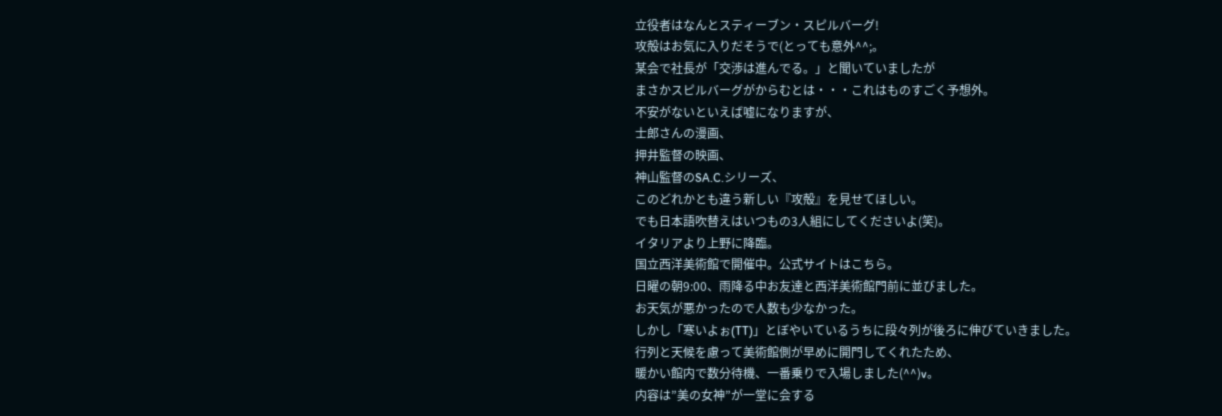立役者はなんとスティーブン・スピルバーグ!
攻殻はお気に入りだそうで(とっても意外^^;。
某会で社長が「交渉は進んでる。」と聞いていましたが
まさかスピルバーグがからむとは・・・これはものすごく予想外。
不安がないといえば嘘になりますが、
士郎さんの漫画、
押井監督の映画、
神山監督のSA.C.シリーズ、
このどれかとも違う新しい『攻殻』を見せてほしい。
でも日本語吹替えはいつもの3人組にしてくださいよ(笑)。
イタリアより上野に降臨。
国立西洋美術館で開催中。公式サイトはこちら。
日曜の朝9:00、雨降る中お友達と西洋美術館門前に並びました。
お天気が悪かったので人数も少なかった。
しかし「寒いよぉ(TT)」とぼやいているうちに段々列が後ろに伸びていきました。
行列と天候を慮って美術館側が早めに開門してくれたため、
暖かい館内で数分待機、一番乗りで入場しました(^^)v。
内容は”美の女神”が一堂に会する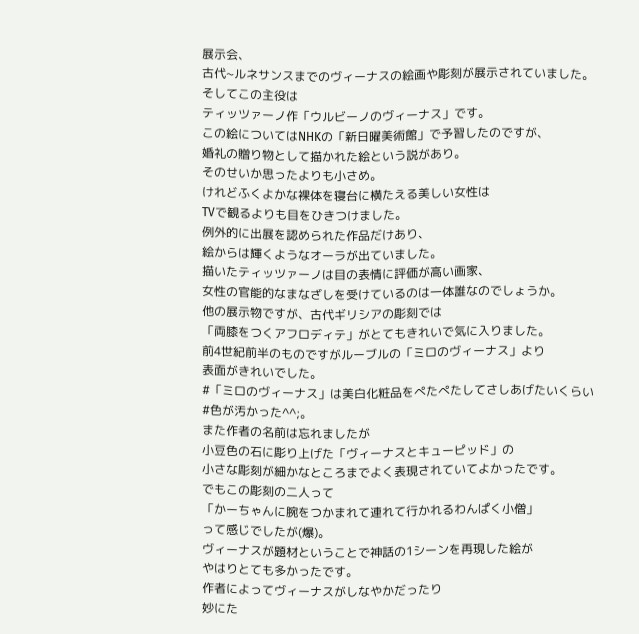展示会、
古代~ルネサンスまでのヴィーナスの絵画や彫刻が展示されていました。
そしてこの主役は
ティッツァーノ作「ウルビーノのヴィーナス」です。
この絵についてはNHKの「新日曜美術館」で予習したのですが、
婚礼の贈り物として描かれた絵という説があり。
そのせいか思ったよりも小さめ。
けれどふくよかな裸体を寝台に横たえる美しい女性は
TVで観るよりも目をひきつけました。
例外的に出展を認められた作品だけあり、
絵からは輝くようなオーラが出ていました。
描いたティッツァーノは目の表情に評価が高い画家、
女性の官能的なまなざしを受けているのは一体誰なのでしょうか。
他の展示物ですが、古代ギリシアの彫刻では
「両膝をつくアフロディテ」がとてもきれいで気に入りました。
前4世紀前半のものですがルーブルの「ミロのヴィーナス」より
表面がきれいでした。
#「ミロのヴィーナス」は美白化粧品をぺたぺたしてさしあげたいくらい
#色が汚かった^^;。
また作者の名前は忘れましたが
小豆色の石に彫り上げた「ヴィーナスとキューピッド」の
小さな彫刻が細かなところまでよく表現されていてよかったです。
でもこの彫刻の二人って
「かーちゃんに腕をつかまれて連れて行かれるわんぱく小僧」
って感じでしたが(爆)。
ヴィーナスが題材ということで神話の1シーンを再現した絵が
やはりとても多かったです。
作者によってヴィーナスがしなやかだったり
妙にた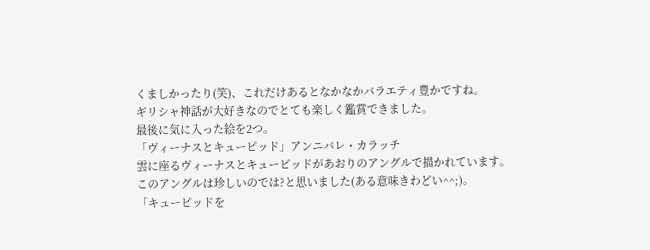くましかったり(笑)、これだけあるとなかなかバラエティ豊かですね。
ギリシャ神話が大好きなのでとても楽しく鑑賞できました。
最後に気に入った絵を2つ。
「ヴィーナスとキューピッド」アンニバレ・カラッチ
雲に座るヴィーナスとキューピッドがあおりのアングルで描かれています。
このアングルは珍しいのでは?と思いました(ある意味きわどい^^;)。
「キューピッドを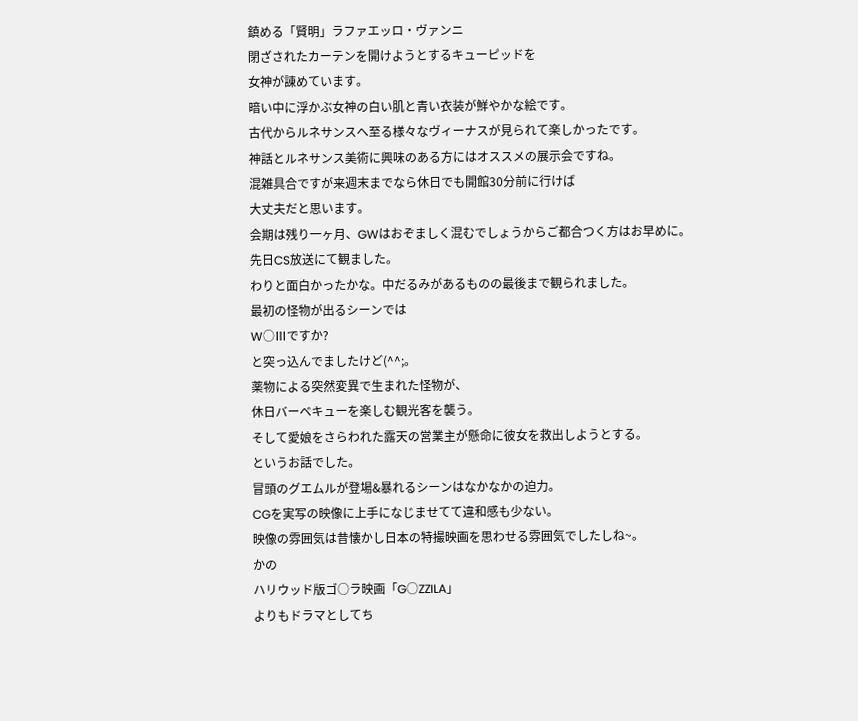鎮める「賢明」ラファエッロ・ヴァンニ
閉ざされたカーテンを開けようとするキューピッドを
女神が諌めています。
暗い中に浮かぶ女神の白い肌と青い衣装が鮮やかな絵です。
古代からルネサンスへ至る様々なヴィーナスが見られて楽しかったです。
神話とルネサンス美術に興味のある方にはオススメの展示会ですね。
混雑具合ですが来週末までなら休日でも開館30分前に行けば
大丈夫だと思います。
会期は残り一ヶ月、GWはおぞましく混むでしょうからご都合つく方はお早めに。
先日CS放送にて観ました。
わりと面白かったかな。中だるみがあるものの最後まで観られました。
最初の怪物が出るシーンでは
W○Ⅲですか?
と突っ込んでましたけど(^^;。
薬物による突然変異で生まれた怪物が、
休日バーベキューを楽しむ観光客を襲う。
そして愛娘をさらわれた露天の営業主が懸命に彼女を救出しようとする。
というお話でした。
冒頭のグエムルが登場&暴れるシーンはなかなかの迫力。
CGを実写の映像に上手になじませてて違和感も少ない。
映像の雰囲気は昔懐かし日本の特撮映画を思わせる雰囲気でしたしね~。
かの
ハリウッド版ゴ○ラ映画「G○ZZILA」
よりもドラマとしてち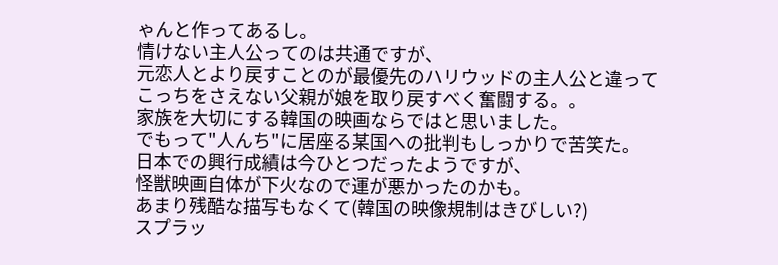ゃんと作ってあるし。
情けない主人公ってのは共通ですが、
元恋人とより戻すことのが最優先のハリウッドの主人公と違って
こっちをさえない父親が娘を取り戻すべく奮闘する。。
家族を大切にする韓国の映画ならではと思いました。
でもって"人んち"に居座る某国への批判もしっかりで苦笑た。
日本での興行成績は今ひとつだったようですが、
怪獣映画自体が下火なので運が悪かったのかも。
あまり残酷な描写もなくて(韓国の映像規制はきびしい?)
スプラッ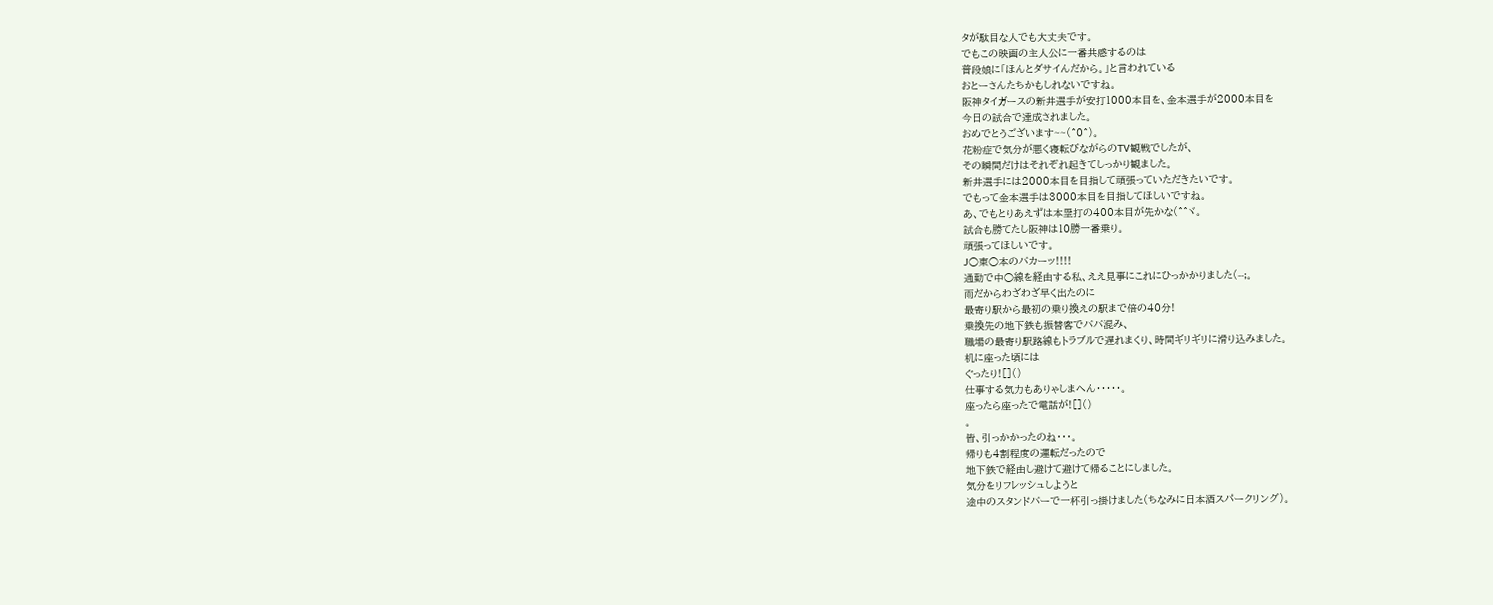タが駄目な人でも大丈夫です。
でもこの映画の主人公に一番共感するのは
普段娘に「ほんとダサイんだから。」と言われている
おとーさんたちかもしれないですね。
阪神タイガースの新井選手が安打1000本目を、金本選手が2000本目を
今日の試合で達成されました。
おめでとうございます~~(^0^)。
花粉症で気分が悪く寝転びながらのTV観戦でしたが、
その瞬間だけはそれぞれ起きてしっかり観ました。
新井選手には2000本目を目指して頑張っていただきたいです。
でもって金本選手は3000本目を目指してほしいですね。
あ、でもとりあえずは本塁打の400本目が先かな(^^ヾ。
試合も勝てたし阪神は10勝一番乗り。
頑張ってほしいです。
J○東○本のバカーッ!!!!
通勤で中○線を経由する私、ええ見事にこれにひっかかりました(--;。
雨だからわざわざ早く出たのに
最寄り駅から最初の乗り換えの駅まで倍の40分!
乗換先の地下鉄も振替客でババ混み、
職場の最寄り駅路線もトラブルで遅れまくり、時間ギリギリに滑り込みました。
机に座った頃には
ぐったり![]()
仕事する気力もありゃしまへん・・・・・。
座ったら座ったで電話が![]()
。
皆、引っかかったのね・・・。
帰りも4割程度の運転だったので
地下鉄で経由し避けて避けて帰ることにしました。
気分をリフレッシュしようと
途中のスタンドバーで一杯引っ掛けました(ちなみに日本酒スパークリング)。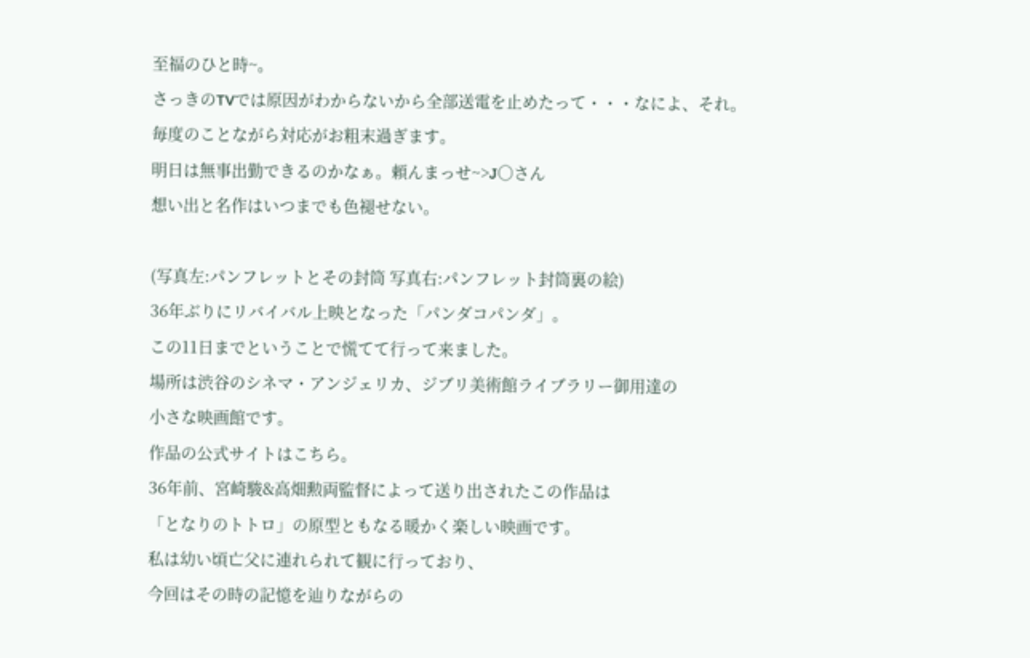至福のひと時~。
さっきのTVでは原因がわからないから全部送電を止めたって・・・なによ、それ。
毎度のことながら対応がお粗末過ぎます。
明日は無事出勤できるのかなぁ。頼んまっせ~>J○さん
想い出と名作はいつまでも色褪せない。

(写真左:パンフレットとその封筒 写真右:パンフレット封筒裏の絵)
36年ぶりにリバイバル上映となった「パンダコパンダ」。
この11日までということで慌てて行って来ました。
場所は渋谷のシネマ・アンジェリカ、ジブリ美術館ライブラリー御用達の
小さな映画館です。
作品の公式サイトはこちら。
36年前、宮崎駿&高畑勲両監督によって送り出されたこの作品は
「となりのトトロ」の原型ともなる暖かく楽しい映画です。
私は幼い頃亡父に連れられて観に行っており、
今回はその時の記憶を辿りながらの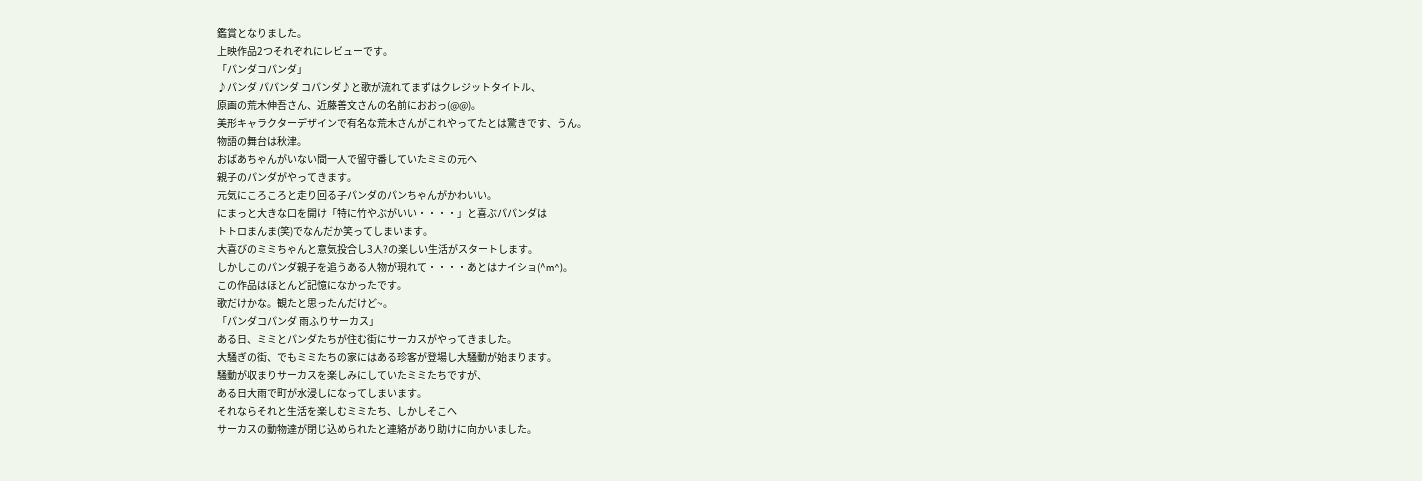鑑賞となりました。
上映作品2つそれぞれにレビューです。
「パンダコパンダ」
♪パンダ パパンダ コパンダ♪と歌が流れてまずはクレジットタイトル、
原画の荒木伸吾さん、近藤善文さんの名前におおっ(@@)。
美形キャラクターデザインで有名な荒木さんがこれやってたとは驚きです、うん。
物語の舞台は秋津。
おばあちゃんがいない間一人で留守番していたミミの元へ
親子のパンダがやってきます。
元気にころころと走り回る子パンダのパンちゃんがかわいい。
にまっと大きな口を開け「特に竹やぶがいい・・・・」と喜ぶパパンダは
トトロまんま(笑)でなんだか笑ってしまいます。
大喜びのミミちゃんと意気投合し3人?の楽しい生活がスタートします。
しかしこのパンダ親子を追うある人物が現れて・・・・あとはナイショ(^m^)。
この作品はほとんど記憶になかったです。
歌だけかな。観たと思ったんだけど~。
「パンダコパンダ 雨ふりサーカス」
ある日、ミミとパンダたちが住む街にサーカスがやってきました。
大騒ぎの街、でもミミたちの家にはある珍客が登場し大騒動が始まります。
騒動が収まりサーカスを楽しみにしていたミミたちですが、
ある日大雨で町が水浸しになってしまいます。
それならそれと生活を楽しむミミたち、しかしそこへ
サーカスの動物達が閉じ込められたと連絡があり助けに向かいました。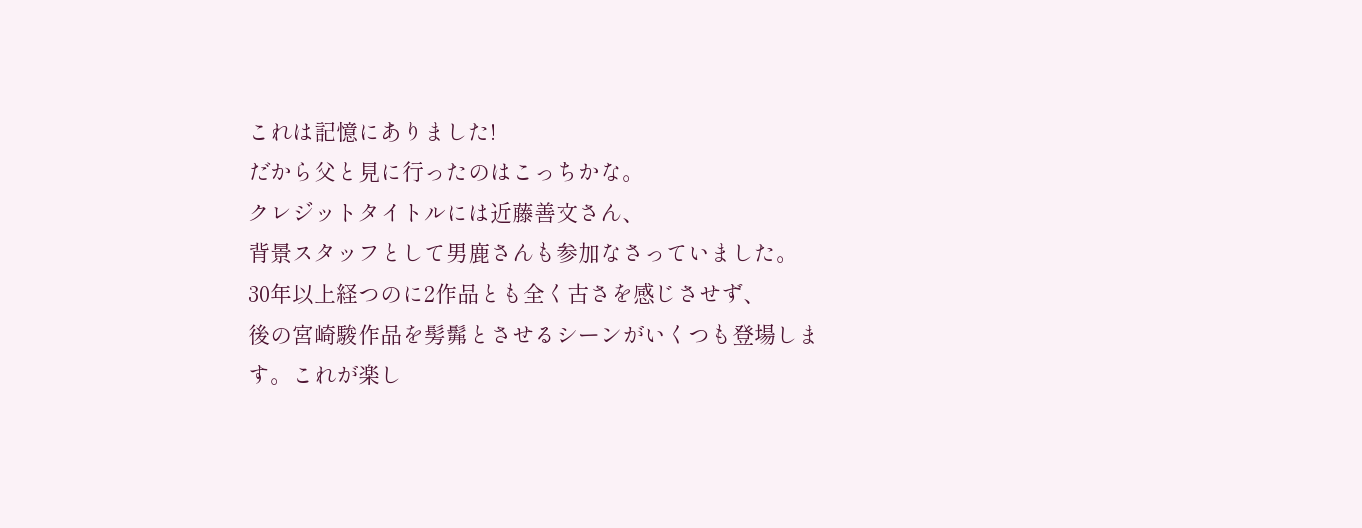これは記憶にありました!
だから父と見に行ったのはこっちかな。
クレジットタイトルには近藤善文さん、
背景スタッフとして男鹿さんも参加なさっていました。
30年以上経つのに2作品とも全く古さを感じさせず、
後の宮崎駿作品を髣髴とさせるシーンがいくつも登場します。これが楽し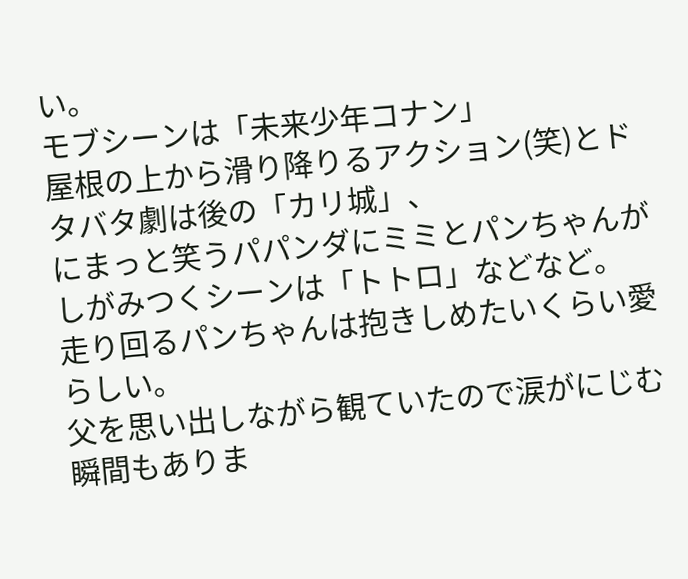い。
モブシーンは「未来少年コナン」
屋根の上から滑り降りるアクション(笑)とドタバタ劇は後の「カリ城」、
にまっと笑うパパンダにミミとパンちゃんがしがみつくシーンは「トトロ」などなど。
走り回るパンちゃんは抱きしめたいくらい愛らしい。
父を思い出しながら観ていたので涙がにじむ瞬間もありま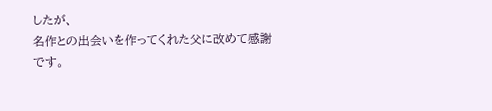したが、
名作との出会いを作ってくれた父に改めて感謝です。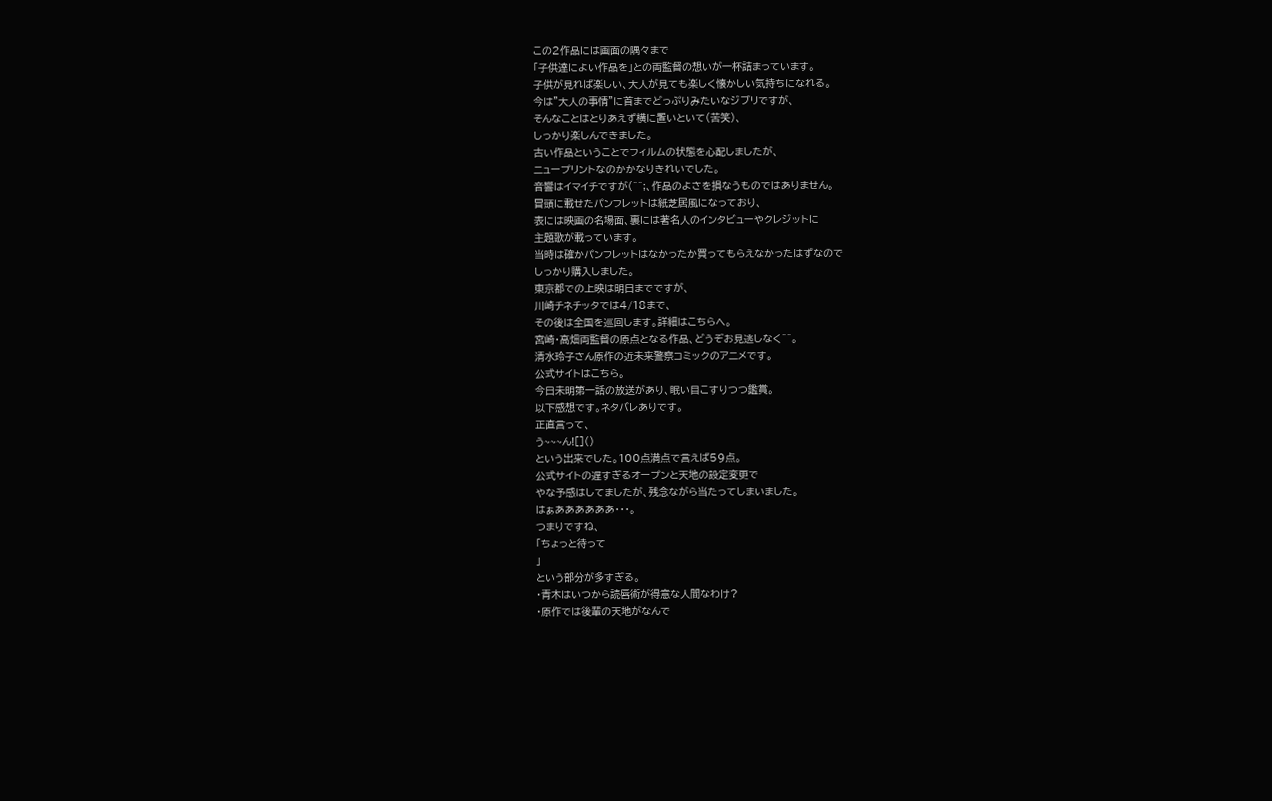この2作品には画面の隅々まで
「子供達によい作品を」との両監督の想いが一杯詰まっています。
子供が見れば楽しい、大人が見ても楽しく懐かしい気持ちになれる。
今は”大人の事情”に首までどっぷりみたいなジブリですが、
そんなことはとりあえず横に置いといて(苦笑)、
しっかり楽しんできました。
古い作品ということでフィルムの状態を心配しましたが、
ニュープリントなのかかなりきれいでした。
音響はイマイチですが(^^;、作品のよさを損なうものではありません。
冒頭に載せたパンフレットは紙芝居風になっており、
表には映画の名場面、裏には著名人のインタビューやクレジットに
主題歌が載っています。
当時は確かパンフレットはなかったか買ってもらえなかったはずなので
しっかり購入しました。
東京都での上映は明日までですが、
川崎チネチッタでは4/18まで、
その後は全国を巡回します。詳細はこちらへ。
宮崎・高畑両監督の原点となる作品、どうぞお見逃しなく^^。
清水玲子さん原作の近未来警察コミックのアニメです。
公式サイトはこちら。
今日未明第一話の放送があり、眠い目こすりつつ鑑賞。
以下感想です。ネタバレありです。
正直言って、
う~~~ん![]()
という出来でした。100点満点で言えば59点。
公式サイトの遅すぎるオープンと天地の設定変更で
やな予感はしてましたが、残念ながら当たってしまいました。
はぁああああああ・・・。
つまりですね、
「ちょっと待って
」
という部分が多すぎる。
・青木はいつから読唇術が得意な人間なわけ?
・原作では後輩の天地がなんで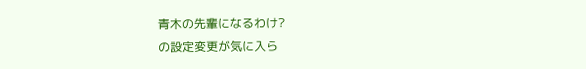青木の先輩になるわけ?
の設定変更が気に入ら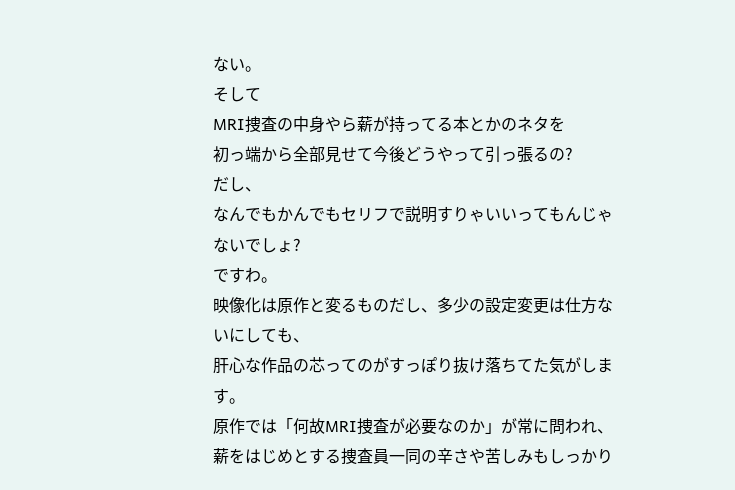ない。
そして
MRI捜査の中身やら薪が持ってる本とかのネタを
初っ端から全部見せて今後どうやって引っ張るの?
だし、
なんでもかんでもセリフで説明すりゃいいってもんじゃないでしょ?
ですわ。
映像化は原作と変るものだし、多少の設定変更は仕方ないにしても、
肝心な作品の芯ってのがすっぽり抜け落ちてた気がします。
原作では「何故MRI捜査が必要なのか」が常に問われ、
薪をはじめとする捜査員一同の辛さや苦しみもしっかり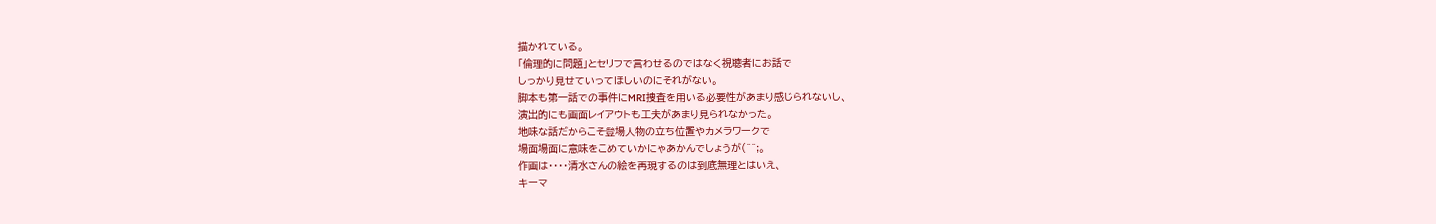描かれている。
「倫理的に問題」とセリフで言わせるのではなく視聴者にお話で
しっかり見せていってほしいのにそれがない。
脚本も第一話での事件にMRI捜査を用いる必要性があまり感じられないし、
演出的にも画面レイアウトも工夫があまり見られなかった。
地味な話だからこそ登場人物の立ち位置やカメラワークで
場面場面に意味をこめていかにゃあかんでしょうが(^^;。
作画は・・・・清水さんの絵を再現するのは到底無理とはいえ、
キーマ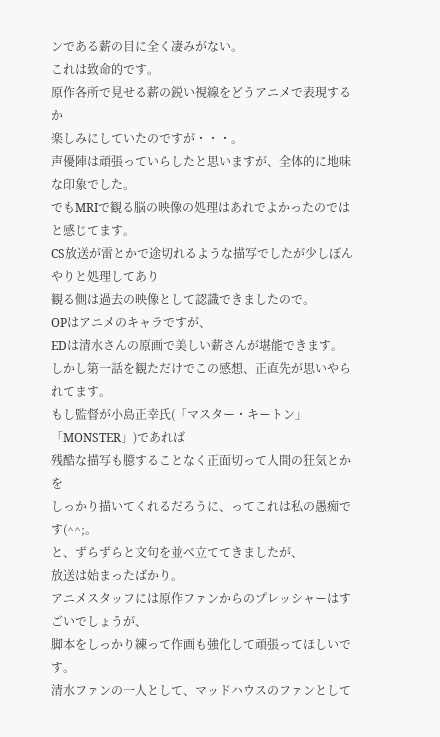ンである薪の目に全く凄みがない。
これは致命的です。
原作各所で見せる薪の鋭い視線をどうアニメで表現するか
楽しみにしていたのですが・・・。
声優陣は頑張っていらしたと思いますが、全体的に地味な印象でした。
でもMRIで観る脳の映像の処理はあれでよかったのではと感じてます。
CS放送が雷とかで途切れるような描写でしたが少しぼんやりと処理してあり
観る側は過去の映像として認識できましたので。
OPはアニメのキャラですが、
EDは清水さんの原画で美しい薪さんが堪能できます。
しかし第一話を観ただけでこの感想、正直先が思いやられてます。
もし監督が小島正幸氏(「マスター・キートン」「MONSTER」)であれば
残酷な描写も臆することなく正面切って人間の狂気とかを
しっかり描いてくれるだろうに、ってこれは私の愚痴です(^^;。
と、ずらずらと文句を並べ立ててきましたが、
放送は始まったばかり。
アニメスタッフには原作ファンからのプレッシャーはすごいでしょうが、
脚本をしっかり練って作画も強化して頑張ってほしいです。
清水ファンの一人として、マッドハウスのファンとして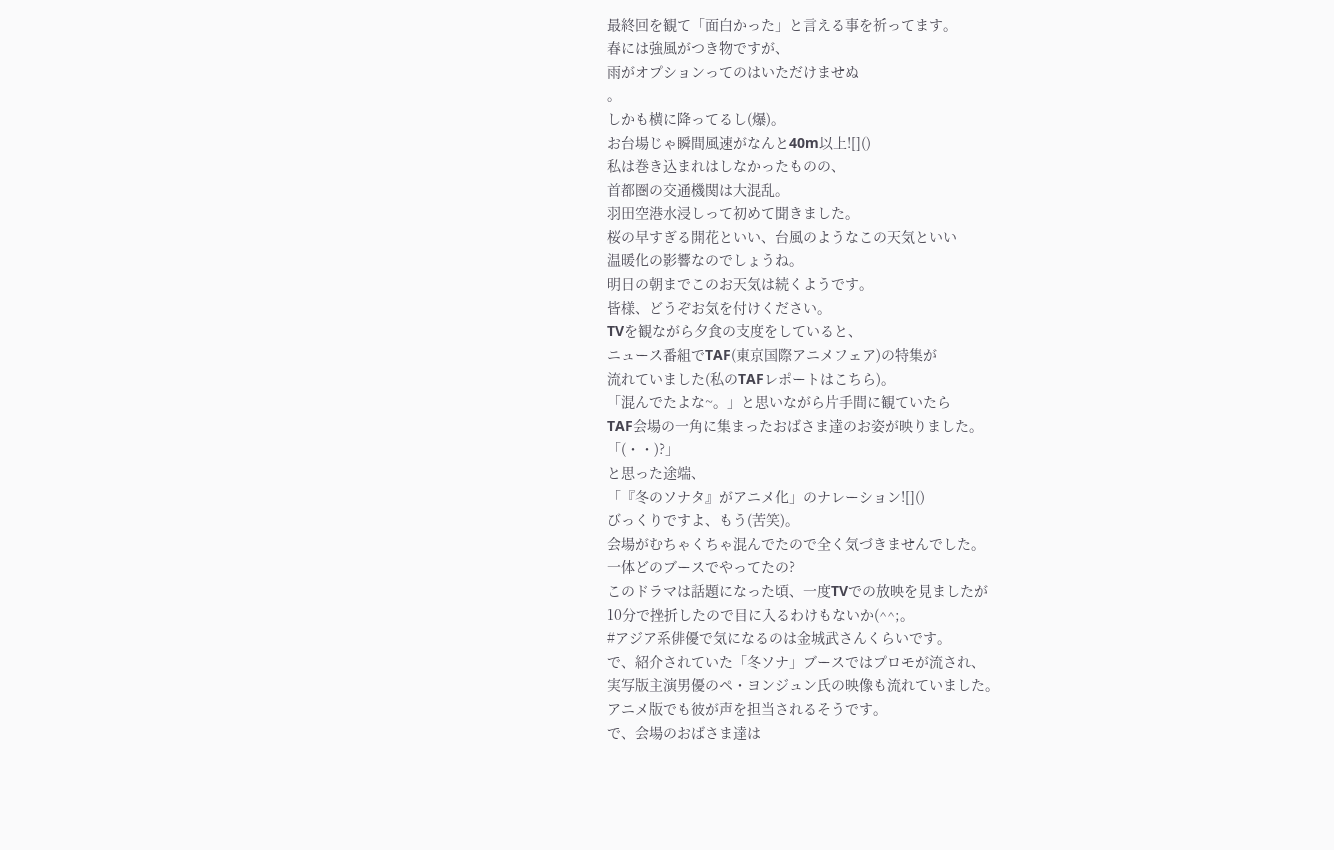最終回を観て「面白かった」と言える事を祈ってます。
春には強風がつき物ですが、
雨がオプションってのはいただけませぬ
。
しかも横に降ってるし(爆)。
お台場じゃ瞬間風速がなんと40m以上![]()
私は巻き込まれはしなかったものの、
首都圏の交通機関は大混乱。
羽田空港水浸しって初めて聞きました。
桜の早すぎる開花といい、台風のようなこの天気といい
温暖化の影響なのでしょうね。
明日の朝までこのお天気は続くようです。
皆様、どうぞお気を付けください。
TVを観ながら夕食の支度をしていると、
ニュース番組でTAF(東京国際アニメフェア)の特集が
流れていました(私のTAFレポートはこちら)。
「混んでたよな~。」と思いながら片手間に観ていたら
TAF会場の一角に集まったおばさま達のお姿が映りました。
「(・・)?」
と思った途端、
「『冬のソナタ』がアニメ化」のナレーション![]()
びっくりですよ、もう(苦笑)。
会場がむちゃくちゃ混んでたので全く気づきませんでした。
一体どのブースでやってたの?
このドラマは話題になった頃、一度TVでの放映を見ましたが
10分で挫折したので目に入るわけもないか(^^;。
#アジア系俳優で気になるのは金城武さんくらいです。
で、紹介されていた「冬ソナ」ブースではプロモが流され、
実写版主演男優のペ・ヨンジュン氏の映像も流れていました。
アニメ版でも彼が声を担当されるそうです。
で、会場のおばさま達は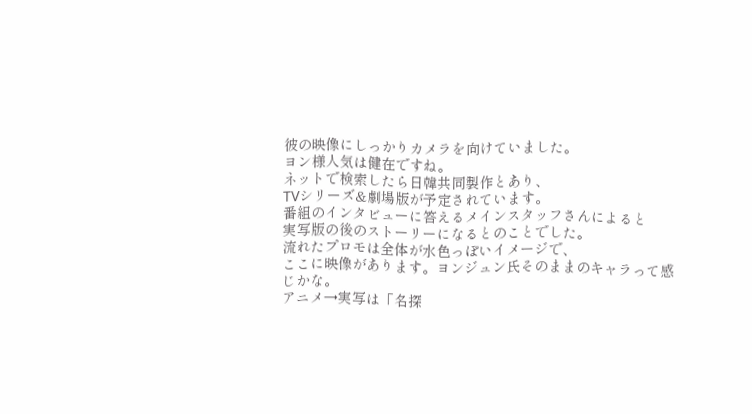彼の映像にしっかりカメラを向けていました。
ヨン様人気は健在ですね。
ネットで検索したら日韓共同製作とあり、
TVシリーズ&劇場版が予定されています。
番組のインタビューに答えるメインスタッフさんによると
実写版の後のストーリーになるとのことでした。
流れたプロモは全体が水色っぽいイメージで、
ここに映像があります。ヨンジュン氏そのままのキャラって感じかな。
アニメ→実写は「名探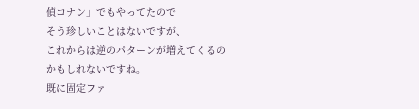偵コナン」でもやってたので
そう珍しいことはないですが、
これからは逆のパターンが増えてくるのかもしれないですね。
既に固定ファ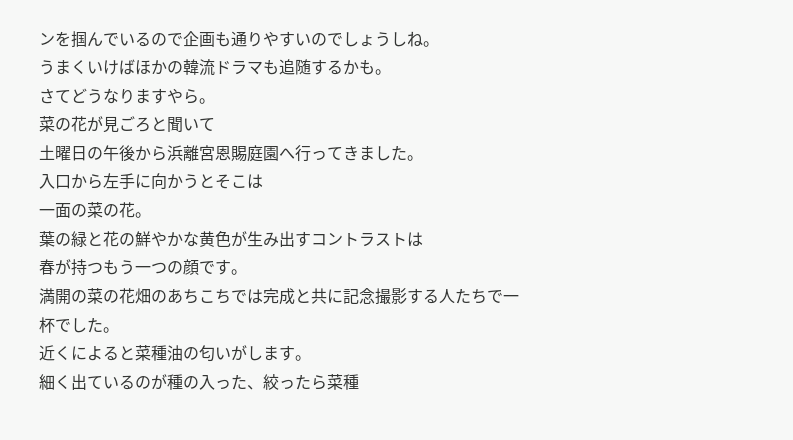ンを掴んでいるので企画も通りやすいのでしょうしね。
うまくいけばほかの韓流ドラマも追随するかも。
さてどうなりますやら。
菜の花が見ごろと聞いて
土曜日の午後から浜離宮恩賜庭園へ行ってきました。
入口から左手に向かうとそこは
一面の菜の花。
葉の緑と花の鮮やかな黄色が生み出すコントラストは
春が持つもう一つの顔です。
満開の菜の花畑のあちこちでは完成と共に記念撮影する人たちで一杯でした。
近くによると菜種油の匂いがします。
細く出ているのが種の入った、絞ったら菜種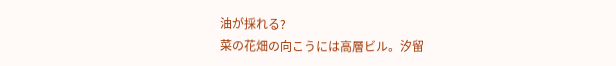油が採れる?
菜の花畑の向こうには高層ビル。汐留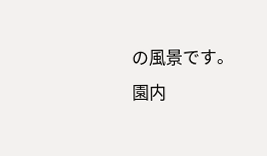の風景です。
園内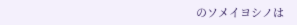のソメイヨシノは